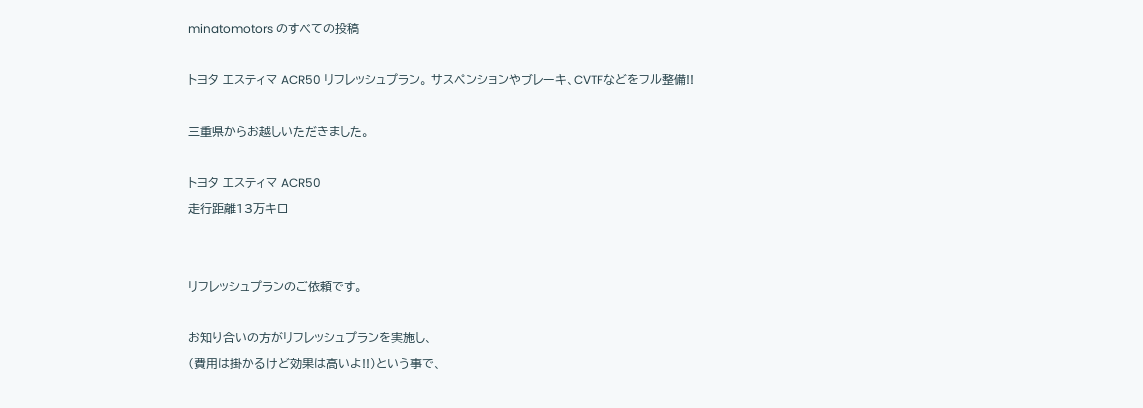minatomotors のすべての投稿

トヨタ エスティマ ACR50 リフレッシュプラン。 サスペンションやブレーキ、CVTFなどをフル整備!!

三重県からお越しいただきました。

トヨタ エスティマ ACR50
走行距離13万キロ


リフレッシュプランのご依頼です。

お知り合いの方がリフレッシュプランを実施し、
(費用は掛かるけど効果は高いよ!!)という事で、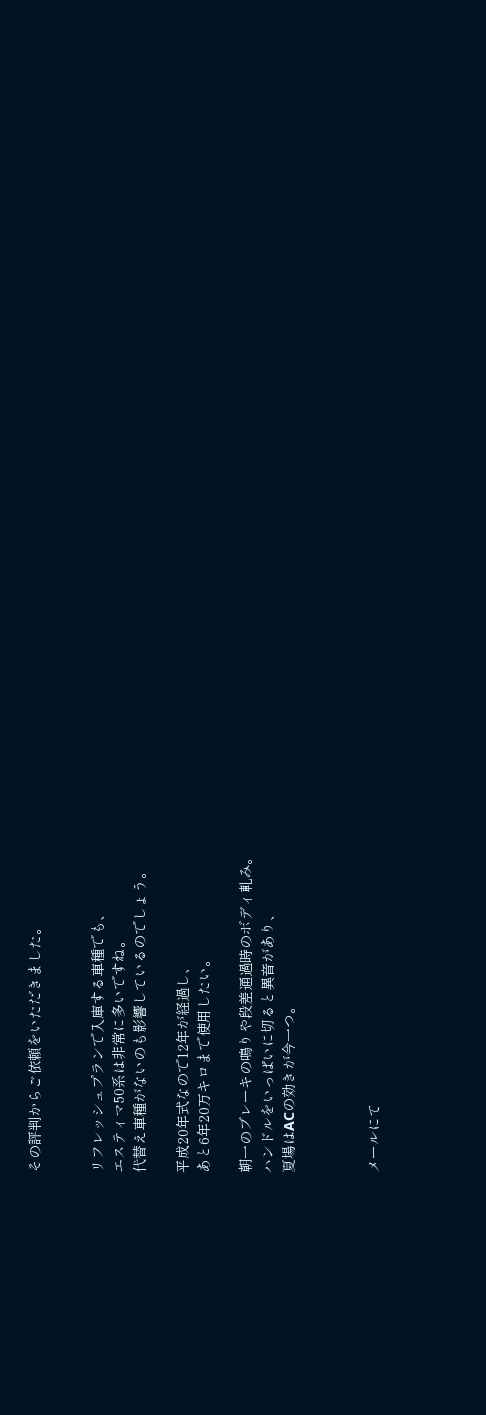その評判からご依頼をいただきました。


リフレッシュプランで入庫する車種でも、
エスティマ50系は非常に多いですね。
代替え車種がないのも影響しているのでしょう。

平成20年式なので12年が経過し、
あと6年20万キロまで使用したい。

朝一のブレーキの鳴りや段差通過時のボディ軋み。
ハンドルをいっぱいに切ると異音があり、
夏場はACの効きが今一つ。



メールにて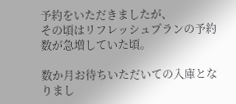予約をいただきましたが、
その頃はリフレッシュプランの予約数が急増していた頃。

数か月お待ちいただいての入庫となりまし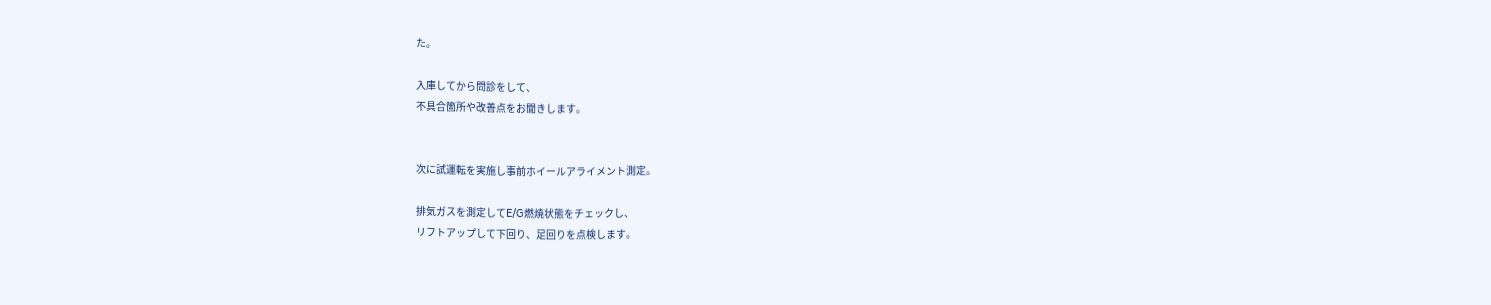た。

入庫してから問診をして、
不具合箇所や改善点をお聞きします。


次に試運転を実施し事前ホイールアライメント測定。

排気ガスを測定してE/G燃焼状態をチェックし、
リフトアップして下回り、足回りを点検します。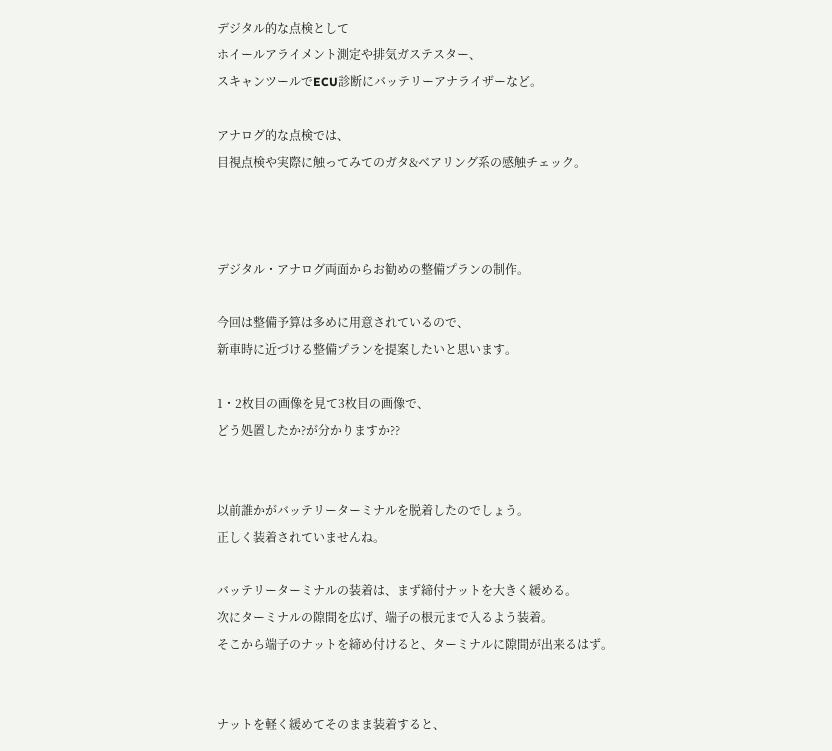デジタル的な点検として
ホイールアライメント測定や排気ガステスター、
スキャンツールでECU診断にバッテリーアナライザーなど。

アナログ的な点検では、
目視点検や実際に触ってみてのガタ&ベアリング系の感触チェック。



デジタル・アナログ両面からお勧めの整備プランの制作。

今回は整備予算は多めに用意されているので、
新車時に近づける整備プランを提案したいと思います。

1・2枚目の画像を見て3枚目の画像で、
どう処置したか?が分かりますか??


以前誰かがバッテリーターミナルを脱着したのでしょう。
正しく装着されていませんね。

バッテリーターミナルの装着は、まず締付ナットを大きく緩める。
次にターミナルの隙間を広げ、端子の根元まで入るよう装着。
そこから端子のナットを締め付けると、ターミナルに隙間が出来るはず。


ナットを軽く緩めてそのまま装着すると、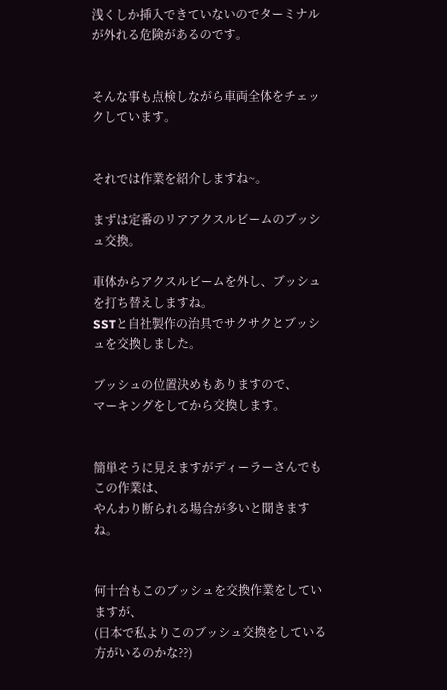浅くしか挿入できていないのでターミナルが外れる危険があるのです。


そんな事も点検しながら車両全体をチェックしています。


それでは作業を紹介しますね~。

まずは定番のリアアクスルビームのブッシュ交換。

車体からアクスルビームを外し、ブッシュを打ち替えしますね。
SSTと自社製作の治具でサクサクとブッシュを交換しました。

ブッシュの位置決めもありますので、
マーキングをしてから交換します。


簡単そうに見えますがディーラーさんでもこの作業は、
やんわり断られる場合が多いと聞きますね。


何十台もこのブッシュを交換作業をしていますが、
(日本で私よりこのブッシュ交換をしている方がいるのかな??)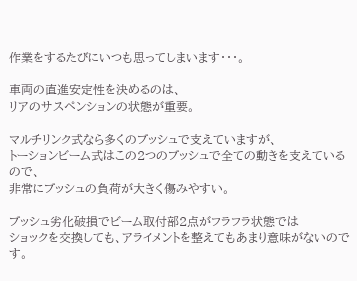作業をするたびにいつも思ってしまいます・・・。

車両の直進安定性を決めるのは、
リアのサスペンションの状態が重要。

マルチリンク式なら多くのブッシュで支えていますが、
トーションビーム式はこの2つのブッシュで全ての動きを支えているので、
非常にブッシュの負荷が大きく傷みやすい。

ブッシュ劣化破損でビーム取付部2点がフラフラ状態では
ショックを交換しても、アライメントを整えてもあまり意味がないのです。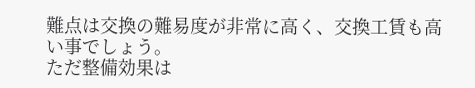難点は交換の難易度が非常に高く、交換工賃も高い事でしょう。
ただ整備効果は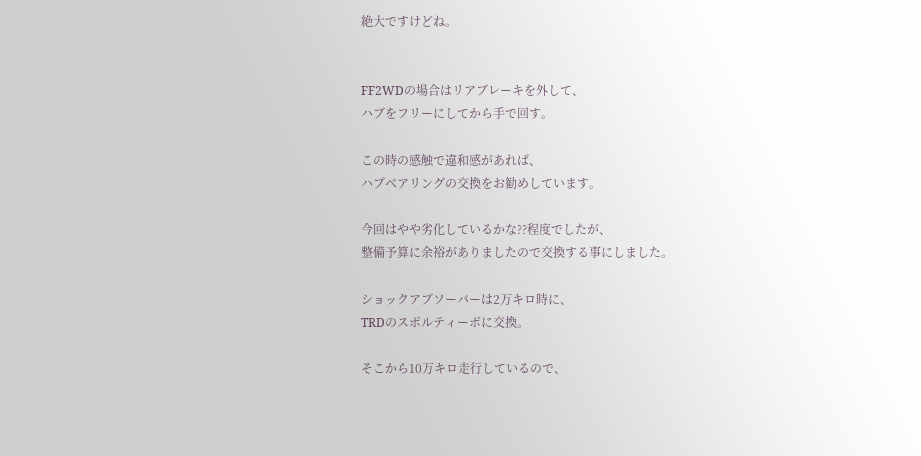絶大ですけどね。


FF2WDの場合はリアブレーキを外して、
ハブをフリーにしてから手で回す。

この時の感触で違和感があれば、
ハブベアリングの交換をお勧めしています。

今回はやや劣化しているかな??程度でしたが、
整備予算に余裕がありましたので交換する事にしました。

ショックアブソーバーは2万キロ時に、
TRDのスポルティーボに交換。

そこから10万キロ走行しているので、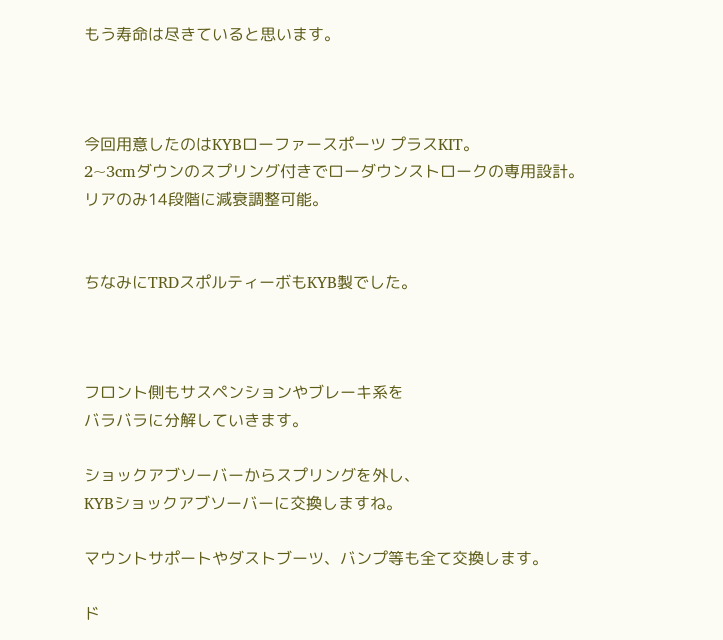もう寿命は尽きていると思います。



今回用意したのはKYBローファースポーツ プラスKIT。
2~3cmダウンのスプリング付きでローダウンストロークの専用設計。
リアのみ14段階に減衰調整可能。


ちなみにTRDスポルティーボもKYB製でした。



フロント側もサスペンションやブレーキ系を
バラバラに分解していきます。

ショックアブソーバーからスプリングを外し、
KYBショックアブソーバーに交換しますね。

マウントサポートやダストブーツ、バンプ等も全て交換します。

ド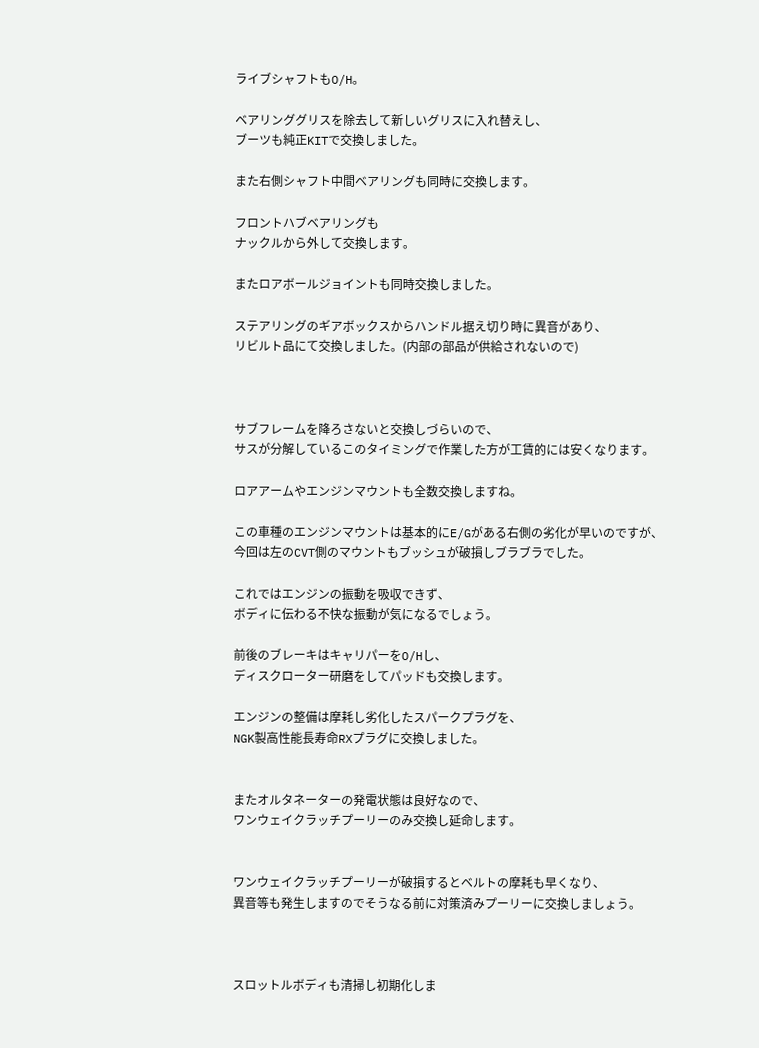ライブシャフトもO/H。

ベアリンググリスを除去して新しいグリスに入れ替えし、
ブーツも純正KITで交換しました。

また右側シャフト中間ベアリングも同時に交換します。

フロントハブベアリングも
ナックルから外して交換します。

またロアボールジョイントも同時交換しました。

ステアリングのギアボックスからハンドル据え切り時に異音があり、
リビルト品にて交換しました。(内部の部品が供給されないので)



サブフレームを降ろさないと交換しづらいので、
サスが分解しているこのタイミングで作業した方が工賃的には安くなります。

ロアアームやエンジンマウントも全数交換しますね。

この車種のエンジンマウントは基本的にE/Gがある右側の劣化が早いのですが、
今回は左のCVT側のマウントもブッシュが破損しブラブラでした。

これではエンジンの振動を吸収できず、
ボディに伝わる不快な振動が気になるでしょう。

前後のブレーキはキャリパーをO/Hし、
ディスクローター研磨をしてパッドも交換します。

エンジンの整備は摩耗し劣化したスパークプラグを、
NGK製高性能長寿命RXプラグに交換しました。


またオルタネーターの発電状態は良好なので、
ワンウェイクラッチプーリーのみ交換し延命します。


ワンウェイクラッチプーリーが破損するとベルトの摩耗も早くなり、
異音等も発生しますのでそうなる前に対策済みプーリーに交換しましょう。



スロットルボディも清掃し初期化しま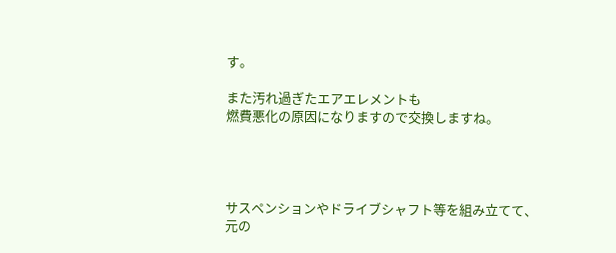す。

また汚れ過ぎたエアエレメントも
燃費悪化の原因になりますので交換しますね。




サスペンションやドライブシャフト等を組み立てて、
元の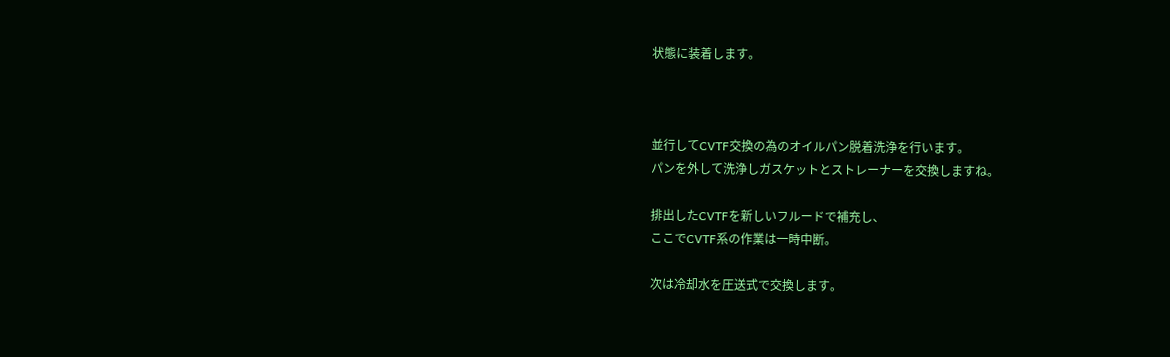状態に装着します。



並行してCVTF交換の為のオイルパン脱着洗浄を行います。
パンを外して洗浄しガスケットとストレーナーを交換しますね。

排出したCVTFを新しいフルードで補充し、
ここでCVTF系の作業は一時中断。

次は冷却水を圧送式で交換します。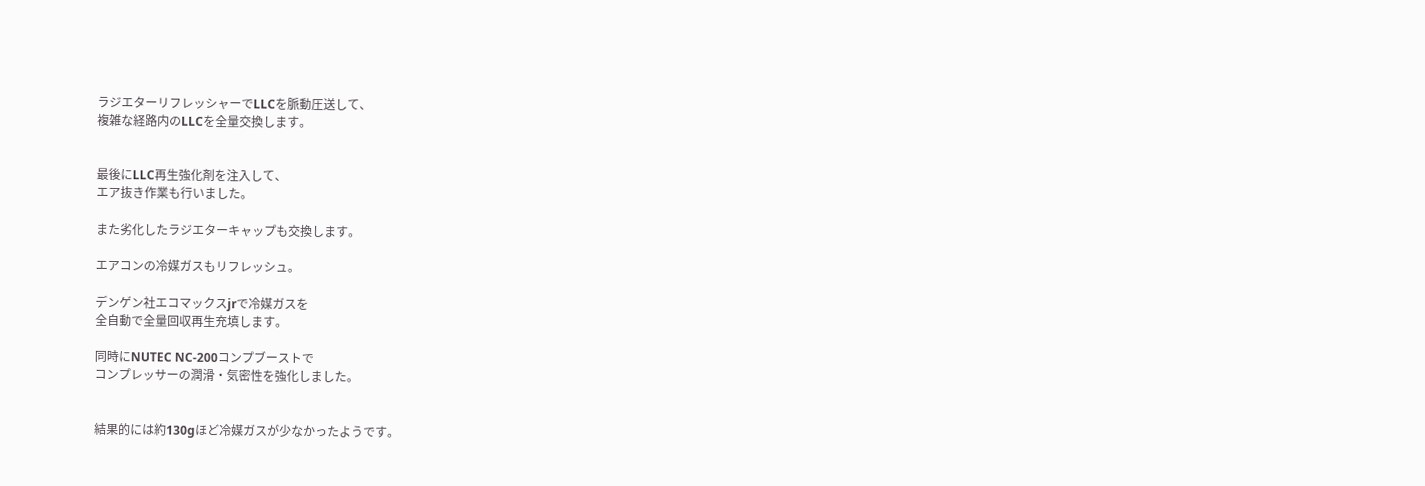ラジエターリフレッシャーでLLCを脈動圧送して、
複雑な経路内のLLCを全量交換します。


最後にLLC再生強化剤を注入して、
エア抜き作業も行いました。

また劣化したラジエターキャップも交換します。

エアコンの冷媒ガスもリフレッシュ。

デンゲン社エコマックスjrで冷媒ガスを
全自動で全量回収再生充填します。

同時にNUTEC NC-200コンプブーストで
コンプレッサーの潤滑・気密性を強化しました。


結果的には約130gほど冷媒ガスが少なかったようです。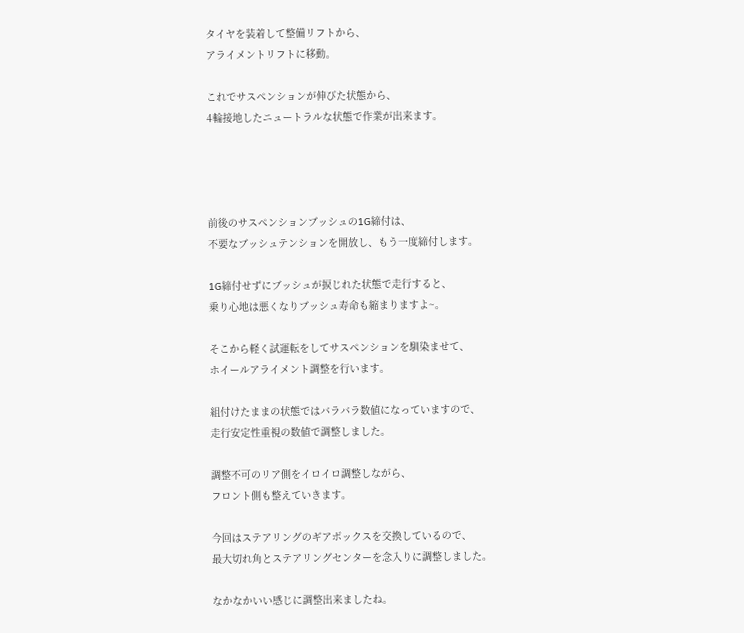タイヤを装着して整備リフトから、
アライメントリフトに移動。

これでサスペンションが伸びた状態から、
4輪接地したニュートラルな状態で作業が出来ます。




前後のサスペンションブッシュの1G締付は、
不要なブッシュテンションを開放し、もう一度締付します。

1G締付せずにブッシュが捩じれた状態で走行すると、
乗り心地は悪くなりブッシュ寿命も縮まりますよ~。

そこから軽く試運転をしてサスペンションを馴染ませて、
ホイールアライメント調整を行います。

組付けたままの状態ではバラバラ数値になっていますので、
走行安定性重視の数値で調整しました。

調整不可のリア側をイロイロ調整しながら、
フロント側も整えていきます。

今回はステアリングのギアボックスを交換しているので、
最大切れ角とステアリングセンターを念入りに調整しました。

なかなかいい感じに調整出来ましたね。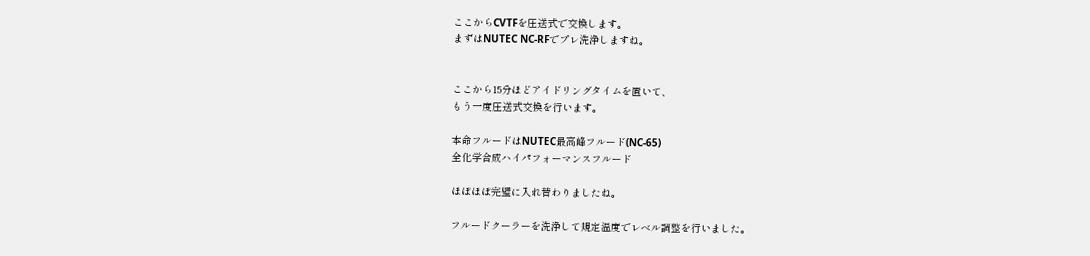ここからCVTFを圧送式で交換します。
まずはNUTEC NC-RFでプレ洗浄しますね。


ここから15分ほどアイドリングタイムを置いて、
もう一度圧送式交換を行います。

本命フルードはNUTEC最高峰フルード(NC-65)
全化学合成ハイパフォーマンスフルード

ほぼほぼ完璧に入れ替わりましたね。

フルードクーラーを洗浄して規定温度でレベル調整を行いました。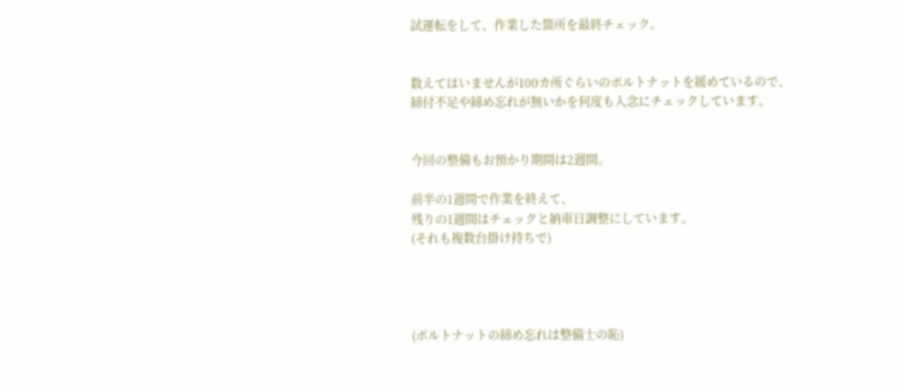試運転をして、作業した箇所を最終チェック。


数えてはいませんが100カ所ぐらいのボルトナットを緩めているので、
締付不足や締め忘れが無いかを何度も入念にチェックしています。


今回の整備もお預かり期間は2週間。

前半の1週間で作業を終えて、
残りの1週間はチェックと納車日調整にしています。
(それも複数台掛け持ちで)




(ボルトナットの締め忘れは整備士の恥)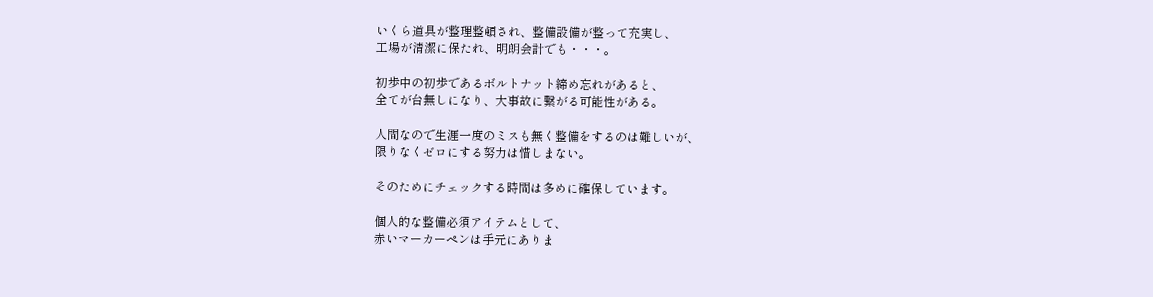いくら道具が整理整頓され、整備設備が整って充実し、
工場が清潔に保たれ、明朗会計でも・・・。

初歩中の初歩であるボルトナット締め忘れがあると、
全てが台無しになり、大事故に繋がる可能性がある。

人間なので生涯一度のミスも無く整備をするのは難しいが、
限りなくゼロにする努力は惜しまない。

そのためにチェックする時間は多めに確保しています。

個人的な整備必須アイテムとして、
赤いマーカーペンは手元にありま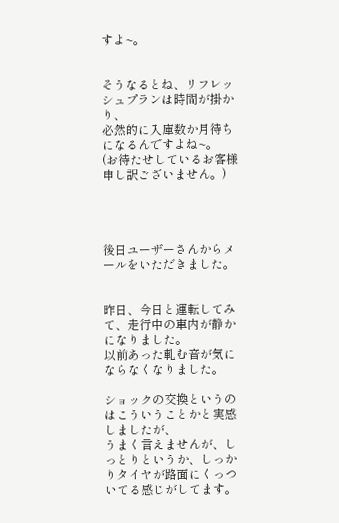すよ~。


そうなるとね、リフレッシュプランは時間が掛かり、
必然的に入庫数か月待ちになるんですよね~。
(お待たせしているお客様申し訳ございません。)




後日ユーザーさんからメールをいただきました。


昨日、今日と運転してみて、走行中の車内が静かになりました。
以前あった軋む音が気にならなくなりました。

ショックの交換というのはこういうことかと実感しましたが、
うまく言えませんが、しっとりというか、しっかりタイヤが路面にくっついてる感じがしてます。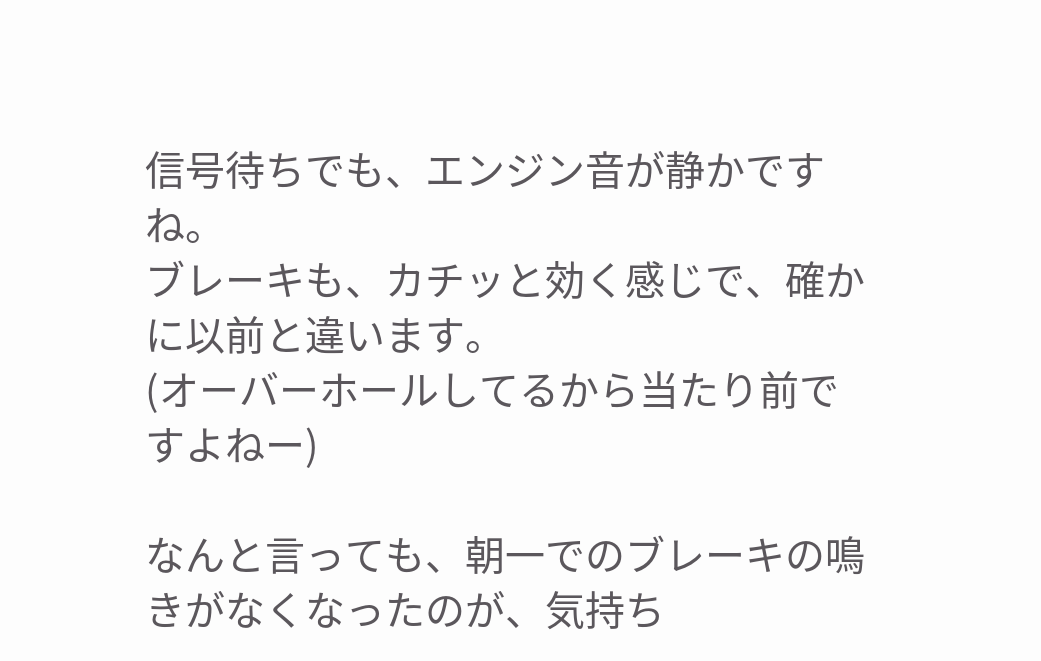信号待ちでも、エンジン音が静かですね。
ブレーキも、カチッと効く感じで、確かに以前と違います。
(オーバーホールしてるから当たり前ですよねー)

なんと言っても、朝一でのブレーキの鳴きがなくなったのが、気持ち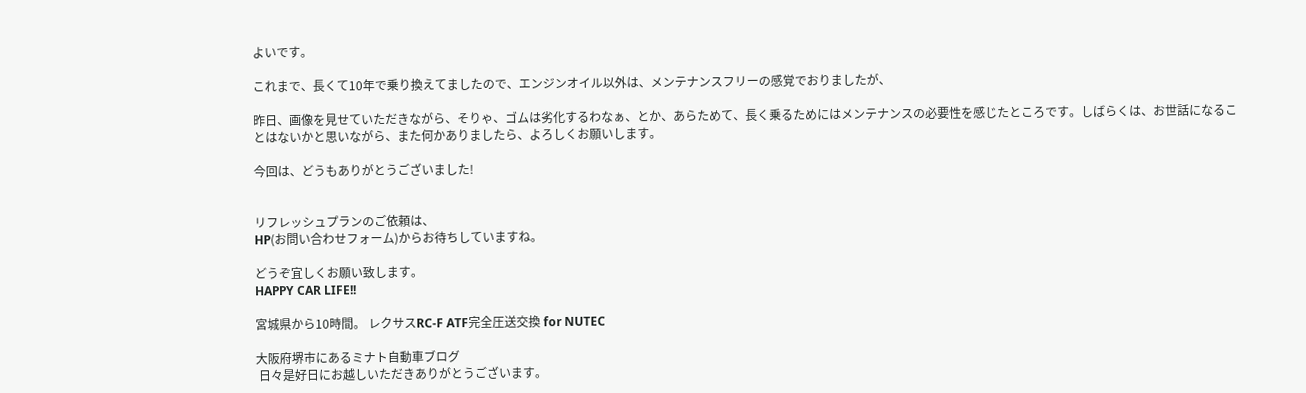よいです。

これまで、長くて10年で乗り換えてましたので、エンジンオイル以外は、メンテナンスフリーの感覚でおりましたが、

昨日、画像を見せていただきながら、そりゃ、ゴムは劣化するわなぁ、とか、あらためて、長く乗るためにはメンテナンスの必要性を感じたところです。しばらくは、お世話になることはないかと思いながら、また何かありましたら、よろしくお願いします。

今回は、どうもありがとうございました!


リフレッシュプランのご依頼は、
HP(お問い合わせフォーム)からお待ちしていますね。

どうぞ宜しくお願い致します。
HAPPY CAR LIFE!!

宮城県から10時間。 レクサスRC-F ATF完全圧送交換 for NUTEC

大阪府堺市にあるミナト自動車ブログ
 日々是好日にお越しいただきありがとうございます。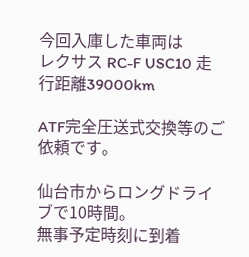今回入庫した車両は
レクサス RC-F USC10 走行距離39000km

ATF完全圧送式交換等のご依頼です。

仙台市からロングドライブで10時間。
無事予定時刻に到着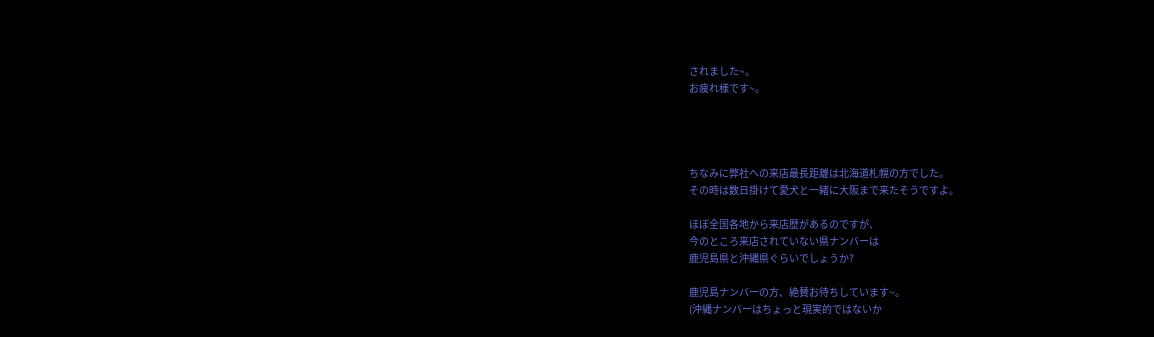されました~。
お疲れ様です~。




ちなみに弊社への来店最長距離は北海道札幌の方でした。
その時は数日掛けて愛犬と一緒に大阪まで来たそうですよ。

ほぼ全国各地から来店歴があるのですが、
今のところ来店されていない県ナンバーは
鹿児島県と沖縄県ぐらいでしょうか?

鹿児島ナンバーの方、絶賛お待ちしています~。
(沖縄ナンバーはちょっと現実的ではないか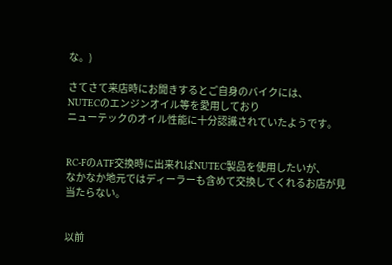な。)

さてさて来店時にお聞きするとご自身のバイクには、
NUTECのエンジンオイル等を愛用しており
ニューテックのオイル性能に十分認識されていたようです。


RC-FのATF交換時に出来ればNUTEC製品を使用したいが、
なかなか地元ではディーラーも含めて交換してくれるお店が見当たらない。


以前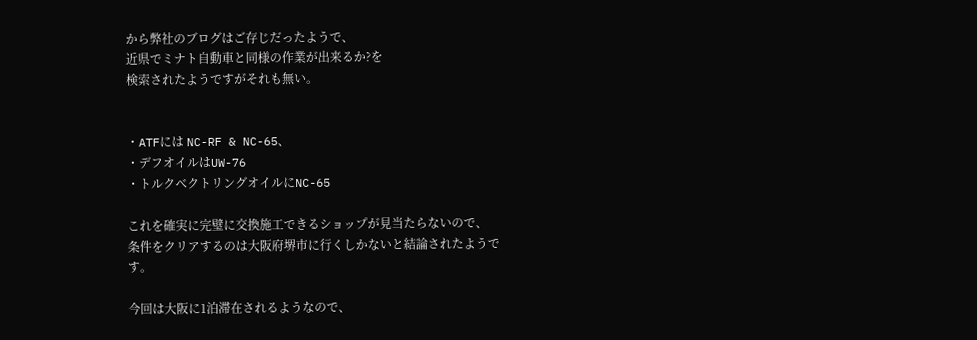から弊社のブログはご存じだったようで、
近県でミナト自動車と同様の作業が出来るか?を
検索されたようですがそれも無い。


・ATFには NC-RF & NC-65、
・デフオイルはUW-76
・トルクベクトリングオイルにNC-65

これを確実に完璧に交換施工できるショップが見当たらないので、
条件をクリアするのは大阪府堺市に行くしかないと結論されたようです。

今回は大阪に1泊滞在されるようなので、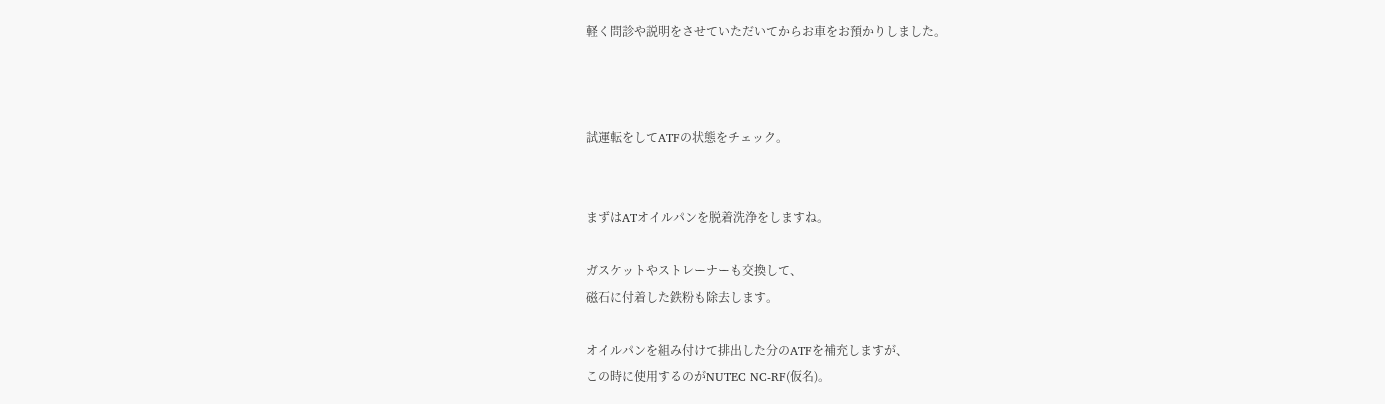軽く問診や説明をさせていただいてからお車をお預かりしました。



試運転をしてATFの状態をチェック。


まずはATオイルパンを脱着洗浄をしますね。

ガスケットやストレーナーも交換して、
磁石に付着した鉄粉も除去します。

オイルパンを組み付けて排出した分のATFを補充しますが、
この時に使用するのがNUTEC NC-RF(仮名)。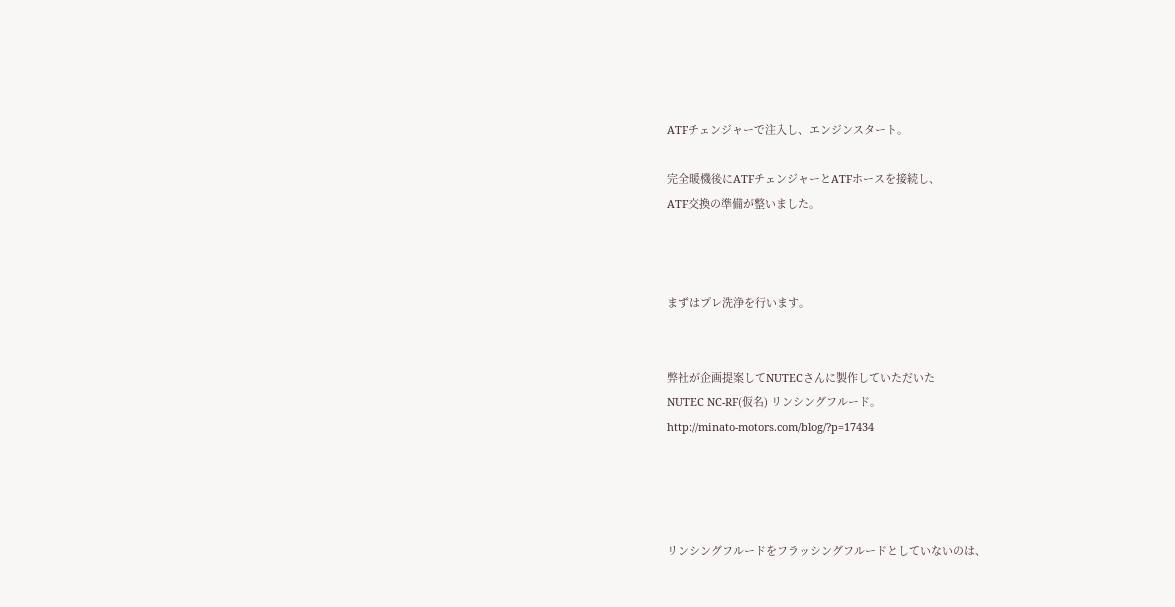ATFチェンジャーで注入し、エンジンスタート。

完全暖機後にATFチェンジャーとATFホースを接続し、
ATF交換の準備が整いました。



まずはプレ洗浄を行います。


弊社が企画提案してNUTECさんに製作していただいた
NUTEC NC-RF(仮名) リンシングフルード。
http://minato-motors.com/blog/?p=17434




リンシングフルードをフラッシングフルードとしていないのは、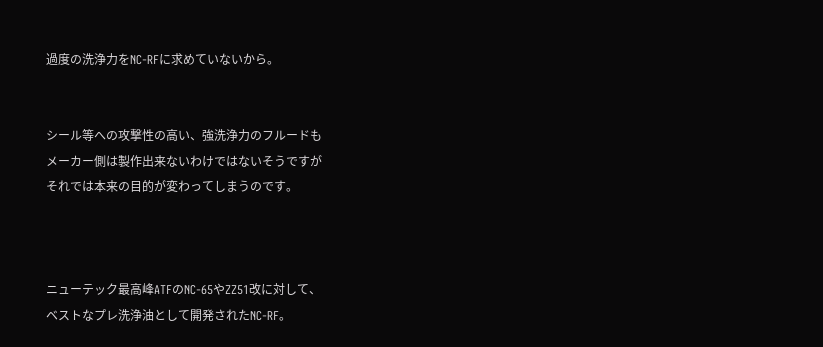過度の洗浄力をNC-RFに求めていないから。


シール等への攻撃性の高い、強洗浄力のフルードも
メーカー側は製作出来ないわけではないそうですが
それでは本来の目的が変わってしまうのです。



ニューテック最高峰ATFのNC-65やZZ51改に対して、
ベストなプレ洗浄油として開発されたNC-RF。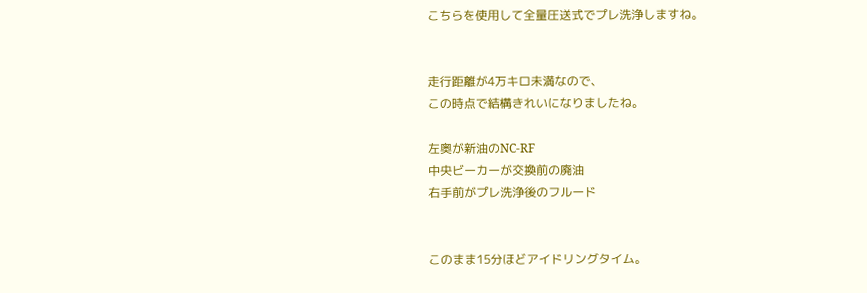こちらを使用して全量圧送式でプレ洗浄しますね。


走行距離が4万キロ未満なので、
この時点で結構きれいになりましたね。

左奥が新油のNC-RF
中央ビーカーが交換前の廃油
右手前がプレ洗浄後のフルード


このまま15分ほどアイドリングタイム。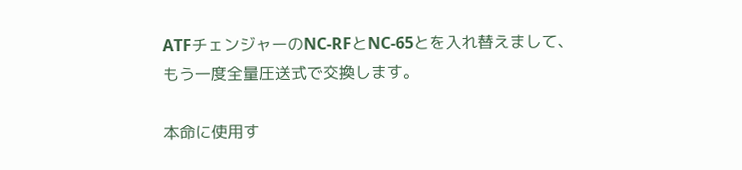ATFチェンジャーのNC-RFとNC-65とを入れ替えまして、
もう一度全量圧送式で交換します。

本命に使用す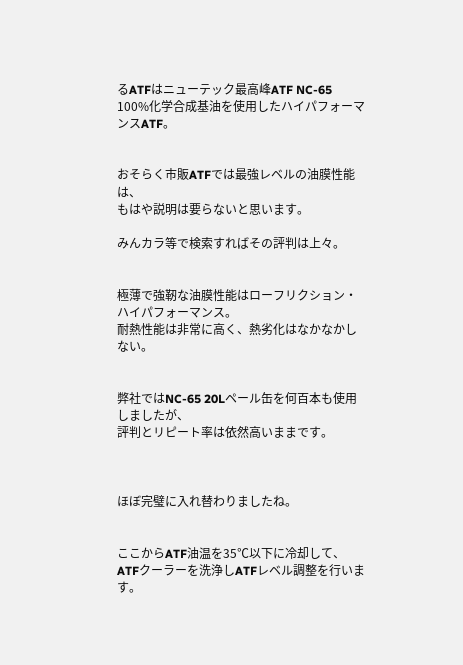るATFはニューテック最高峰ATF NC-65
100%化学合成基油を使用したハイパフォーマンスATF。


おそらく市販ATFでは最強レベルの油膜性能は、
もはや説明は要らないと思います。

みんカラ等で検索すればその評判は上々。


極薄で強靭な油膜性能はローフリクション・ハイパフォーマンス。
耐熱性能は非常に高く、熱劣化はなかなかしない。


弊社ではNC-65 20Lペール缶を何百本も使用しましたが、
評判とリピート率は依然高いままです。



ほぼ完璧に入れ替わりましたね。


ここからATF油温を35℃以下に冷却して、
ATFクーラーを洗浄しATFレベル調整を行います。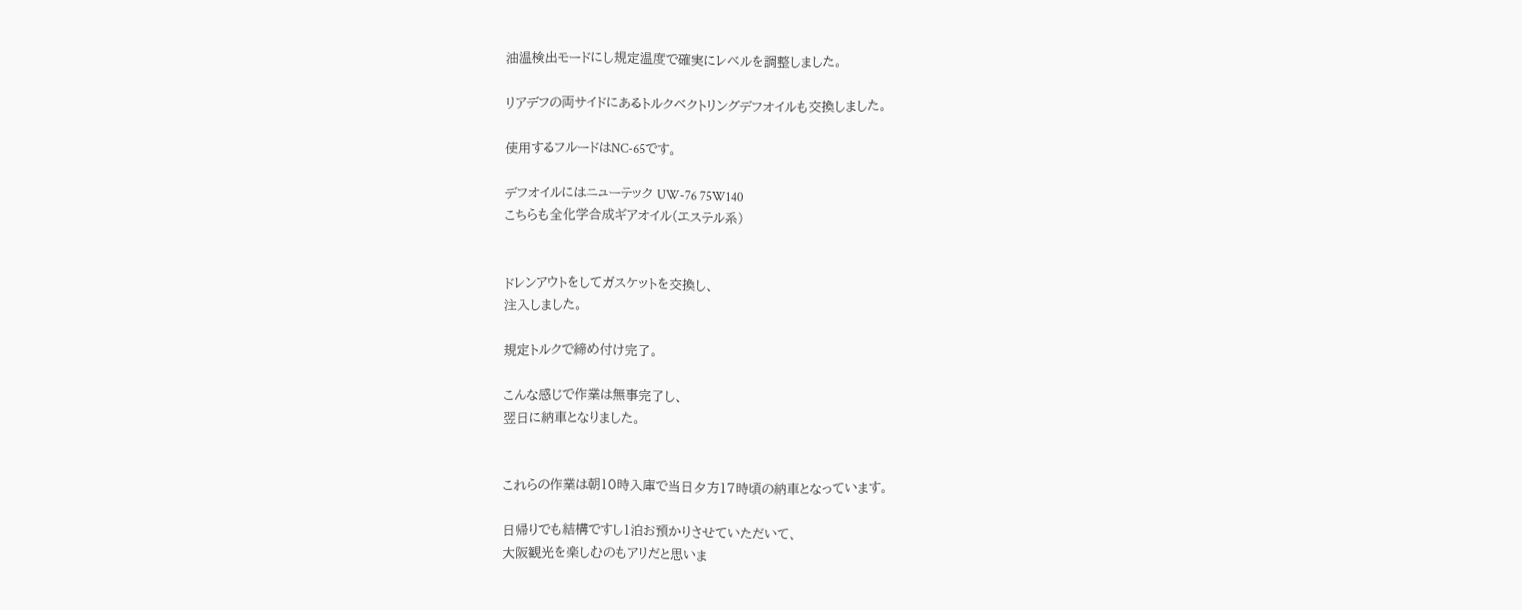油温検出モードにし規定温度で確実にレベルを調整しました。

リアデフの両サイドにあるトルクベクトリングデフオイルも交換しました。

使用するフルードはNC-65です。

デフオイルにはニューテック UW-76 75W140
こちらも全化学合成ギアオイル(エステル系)


ドレンアウトをしてガスケットを交換し、
注入しました。

規定トルクで締め付け完了。

こんな感じで作業は無事完了し、
翌日に納車となりました。


これらの作業は朝10時入庫で当日夕方17時頃の納車となっています。

日帰りでも結構ですし1泊お預かりさせていただいて、
大阪観光を楽しむのもアリだと思いま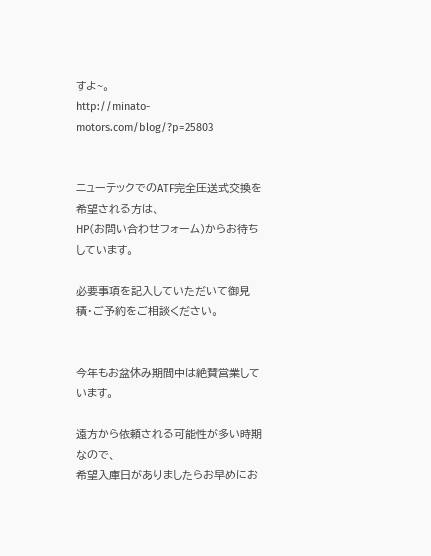すよ~。
http://minato-motors.com/blog/?p=25803


ニューテックでのATF完全圧送式交換を希望される方は、
HP(お問い合わせフォーム)からお待ちしています。

必要事項を記入していただいて御見積・ご予約をご相談ください。


今年もお盆休み期間中は絶賛営業しています。

遠方から依頼される可能性が多い時期なので、
希望入庫日がありましたらお早めにお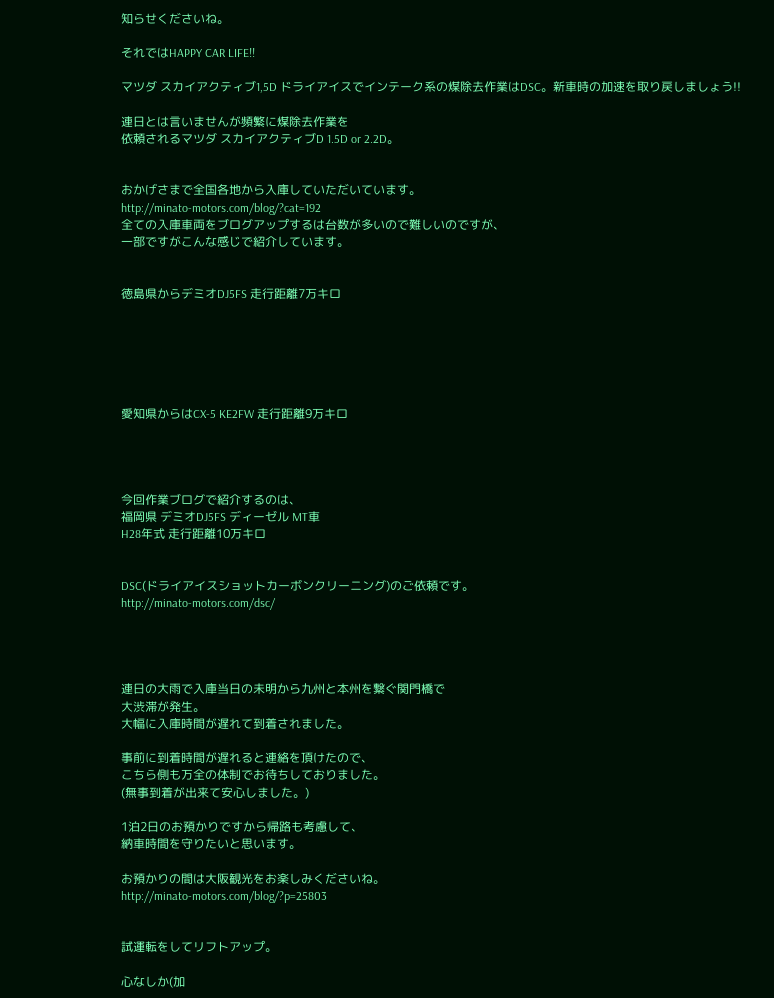知らせくださいね。

それではHAPPY CAR LIFE!!

マツダ スカイアクティブ1,5D ドライアイスでインテーク系の煤除去作業はDSC。新車時の加速を取り戻しましょう!!

連日とは言いませんが頻繁に煤除去作業を
依頼されるマツダ スカイアクティブD 1.5D or 2.2D。


おかげさまで全国各地から入庫していただいています。
http://minato-motors.com/blog/?cat=192
全ての入庫車両をブログアップするは台数が多いので難しいのですが、
一部ですがこんな感じで紹介しています。


徳島県からデミオDJ5FS 走行距離7万キロ






愛知県からはCX-5 KE2FW 走行距離9万キロ




今回作業ブログで紹介するのは、
福岡県 デミオDJ5FS ディーゼル MT車
H28年式 走行距離10万キロ


DSC(ドライアイスショットカーボンクリーニング)のご依頼です。
http://minato-motors.com/dsc/




連日の大雨で入庫当日の未明から九州と本州を繋ぐ関門橋で
大渋滞が発生。
大幅に入庫時間が遅れて到着されました。

事前に到着時間が遅れると連絡を頂けたので、
こちら側も万全の体制でお待ちしておりました。
(無事到着が出来て安心しました。)

1泊2日のお預かりですから帰路も考慮して、
納車時間を守りたいと思います。

お預かりの間は大阪観光をお楽しみくださいね。
http://minato-motors.com/blog/?p=25803


試運転をしてリフトアップ。

心なしか(加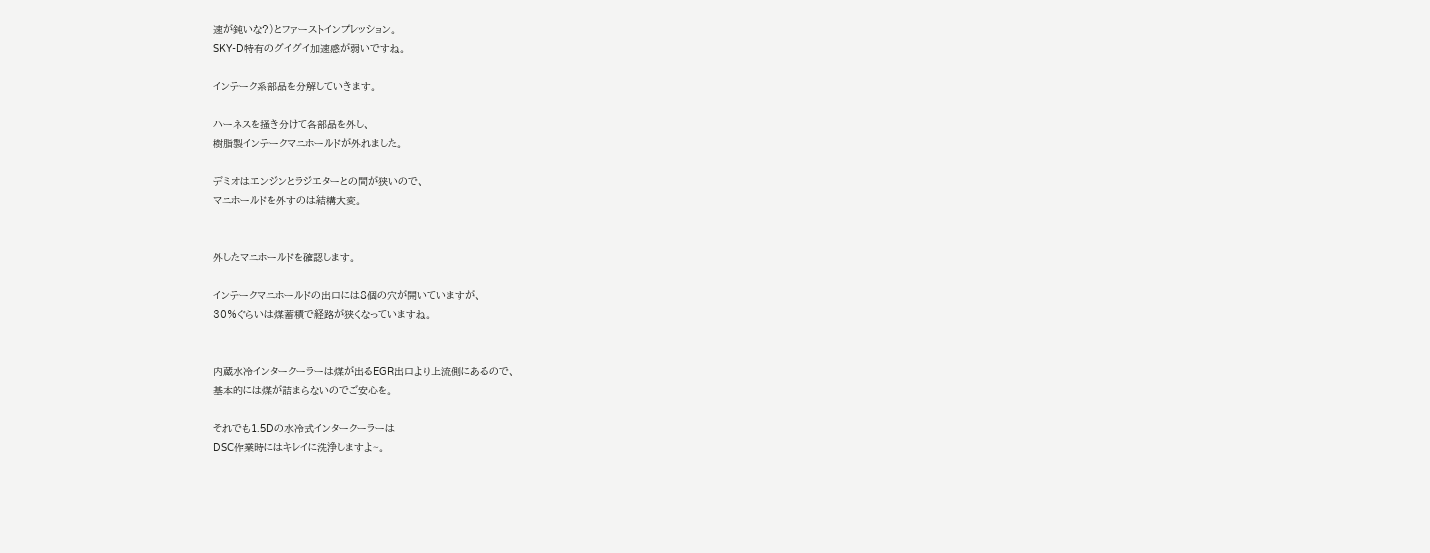速が鈍いな?)とファーストインプレッション。
SKY-D特有のグイグイ加速感が弱いですね。

インテーク系部品を分解していきます。

ハーネスを掻き分けて各部品を外し、
樹脂製インテークマニホールドが外れました。

デミオはエンジンとラジエターとの間が狭いので、
マニホールドを外すのは結構大変。


外したマニホールドを確認します。

インテークマニホールドの出口には8個の穴が開いていますが、
30%ぐらいは煤蓄積で経路が狭くなっていますね。


内蔵水冷インタークーラーは煤が出るEGR出口より上流側にあるので、
基本的には煤が詰まらないのでご安心を。

それでも1.5Dの水冷式インタークーラーは
DSC作業時にはキレイに洗浄しますよ~。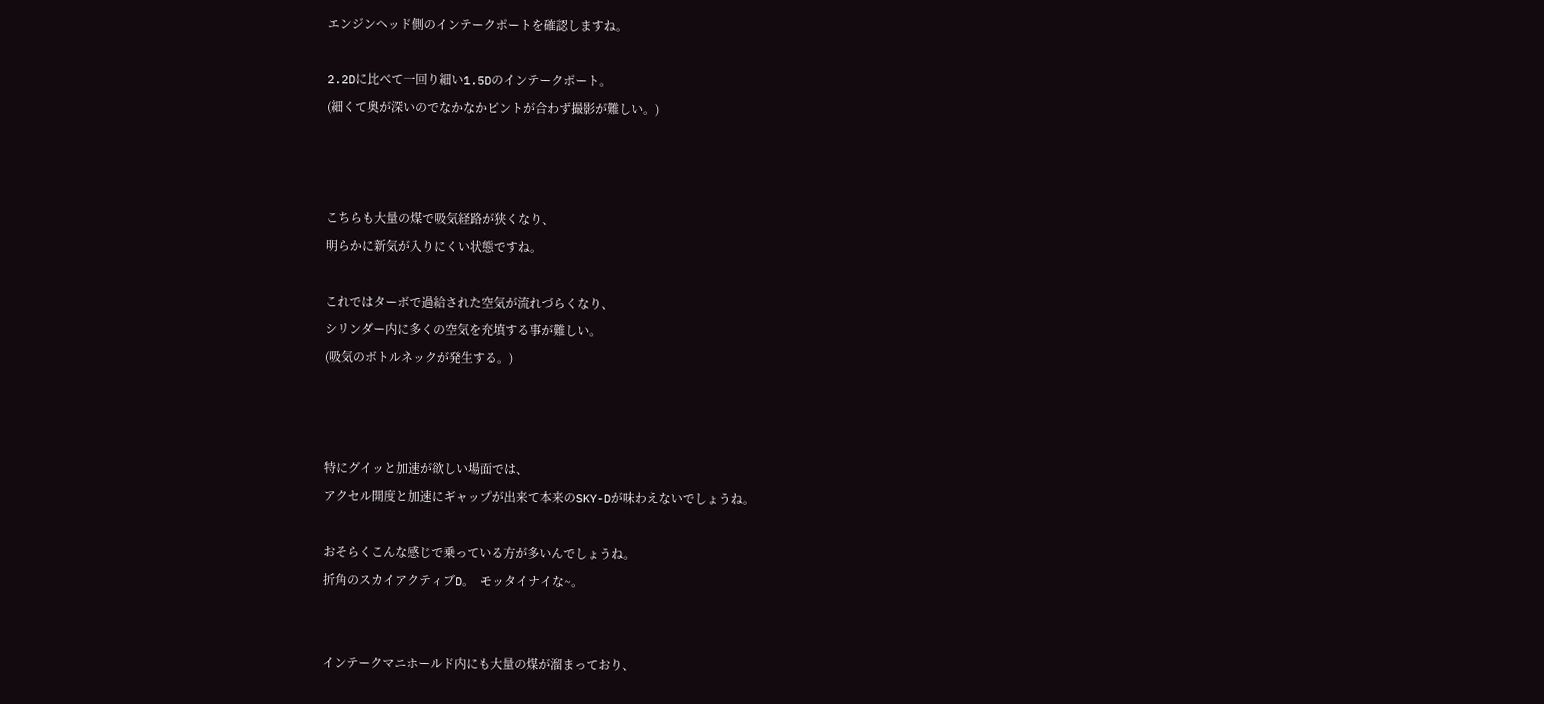エンジンヘッド側のインテークポートを確認しますね。

2.2Dに比べて一回り細い1.5Dのインテークポート。
(細くて奥が深いのでなかなかピントが合わず撮影が難しい。)



こちらも大量の煤で吸気経路が狭くなり、
明らかに新気が入りにくい状態ですね。

これではターボで過給された空気が流れづらくなり、
シリンダー内に多くの空気を充填する事が難しい。
(吸気のボトルネックが発生する。)



特にグイッと加速が欲しい場面では、
アクセル開度と加速にギャップが出来て本来のSKY-Dが味わえないでしょうね。

おそらくこんな感じで乗っている方が多いんでしょうね。
折角のスカイアクティブD。  モッタイナイな~。


インテークマニホールド内にも大量の煤が溜まっており、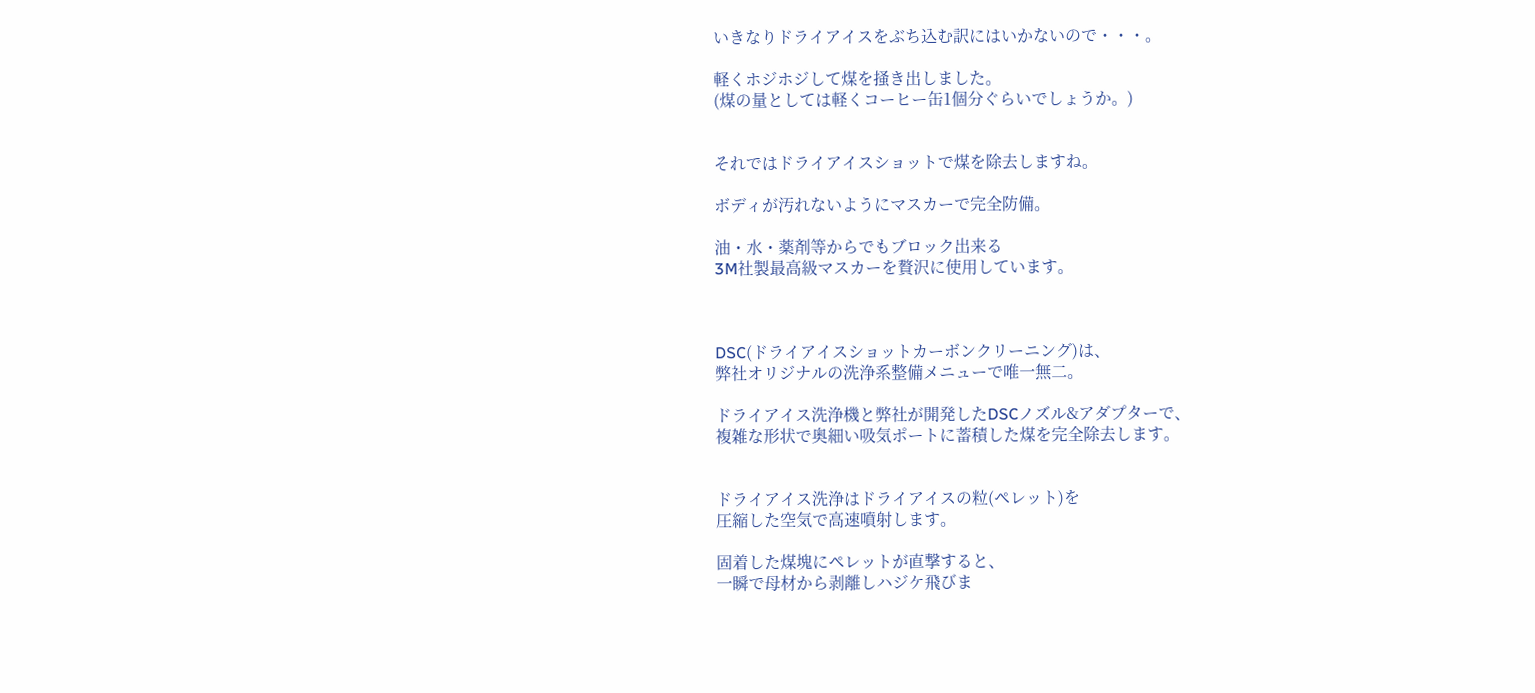いきなりドライアイスをぶち込む訳にはいかないので・・・。

軽くホジホジして煤を掻き出しました。
(煤の量としては軽くコーヒー缶1個分ぐらいでしょうか。)


それではドライアイスショットで煤を除去しますね。

ボディが汚れないようにマスカーで完全防備。

油・水・薬剤等からでもブロック出来る
3M社製最高級マスカーを贅沢に使用しています。



DSC(ドライアイスショットカーボンクリーニング)は、
弊社オリジナルの洗浄系整備メニューで唯一無二。

ドライアイス洗浄機と弊社が開発したDSCノズル&アダプターで、
複雑な形状で奥細い吸気ポートに蓄積した煤を完全除去します。


ドライアイス洗浄はドライアイスの粒(ペレット)を
圧縮した空気で高速噴射します。

固着した煤塊にペレットが直撃すると、
一瞬で母材から剥離しハジケ飛びま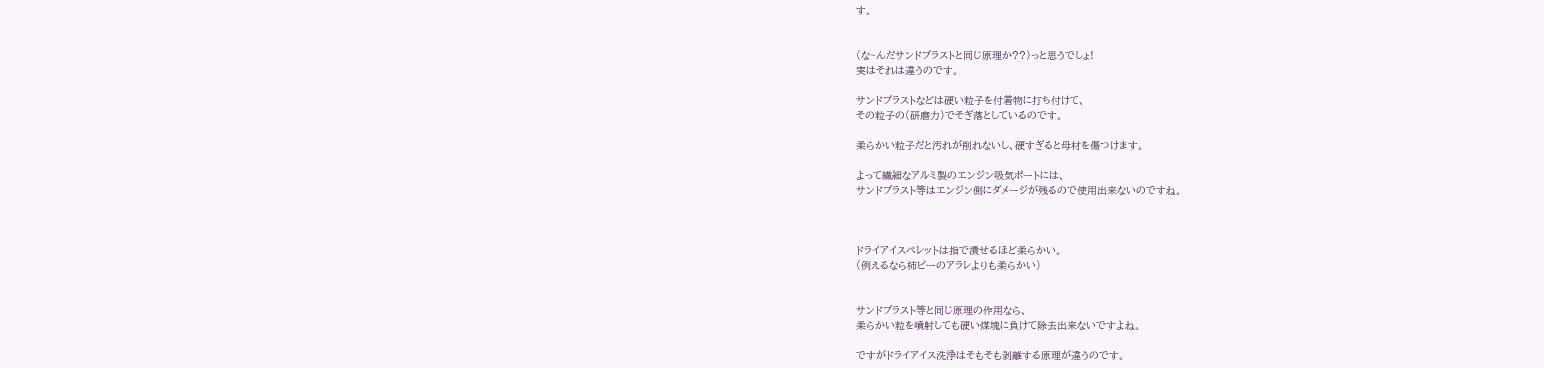す。


(な~んだサンドブラストと同じ原理か??)っと思うでしょ!
実はそれは違うのです。

サンドブラストなどは硬い粒子を付着物に打ち付けて、
その粒子の(研磨力)でそぎ落としているのです。

柔らかい粒子だと汚れが削れないし、硬すぎると母材を傷つけます。

よって繊細なアルミ製のエンジン吸気ポートには、
サンドブラスト等はエンジン側にダメージが残るので使用出来ないのですね。



ドライアイスペレットは指で潰せるほど柔らかい。
(例えるなら柿ピーのアラレよりも柔らかい)


サンドブラスト等と同じ原理の作用なら、
柔らかい粒を噴射しても硬い煤塊に負けて除去出来ないですよね。

ですがドライアイス洗浄はそもそも剥離する原理が違うのです。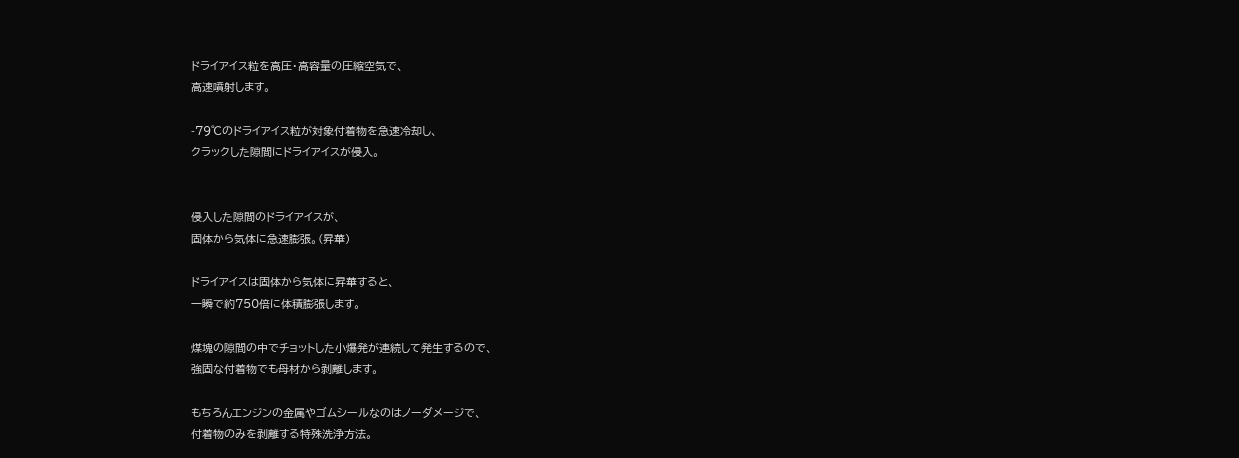ドライアイス粒を高圧・高容量の圧縮空気で、
高速噴射します。

-79℃のドライアイス粒が対象付着物を急速冷却し、
クラックした隙間にドライアイスが侵入。


侵入した隙間のドライアイスが、
固体から気体に急速膨張。(昇華)

ドライアイスは固体から気体に昇華すると、
一瞬で約750倍に体積膨張します。

煤塊の隙間の中でチョットした小爆発が連続して発生するので、
強固な付着物でも母材から剥離します。

もちろんエンジンの金属やゴムシールなのはノーダメージで、
付着物のみを剥離する特殊洗浄方法。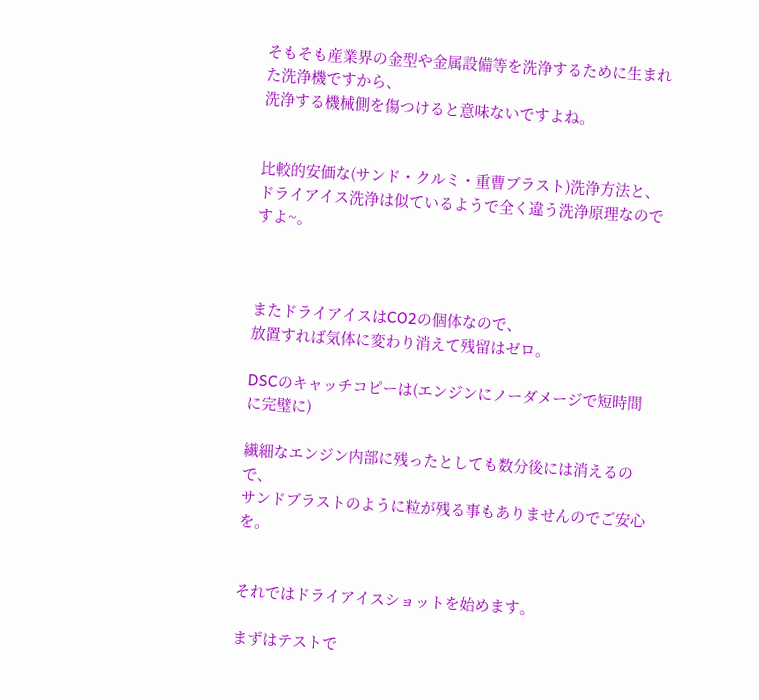そもそも産業界の金型や金属設備等を洗浄するために生まれた洗浄機ですから、
洗浄する機械側を傷つけると意味ないですよね。


比較的安価な(サンド・クルミ・重曹ブラスト)洗浄方法と、
ドライアイス洗浄は似ているようで全く違う洗浄原理なのですよ~。



またドライアイスはCO2の個体なので、
放置すれば気体に変わり消えて残留はゼロ。

DSCのキャッチコピーは(エンジンにノーダメージで短時間に完璧に)

繊細なエンジン内部に残ったとしても数分後には消えるので、
サンドブラストのように粒が残る事もありませんのでご安心を。


それではドライアイスショットを始めます。

まずはテストで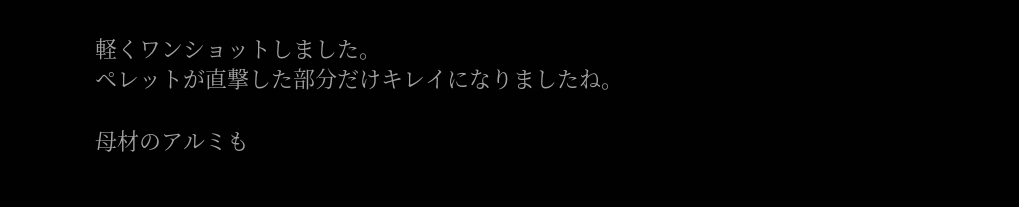軽くワンショットしました。
ペレットが直撃した部分だけキレイになりましたね。

母材のアルミも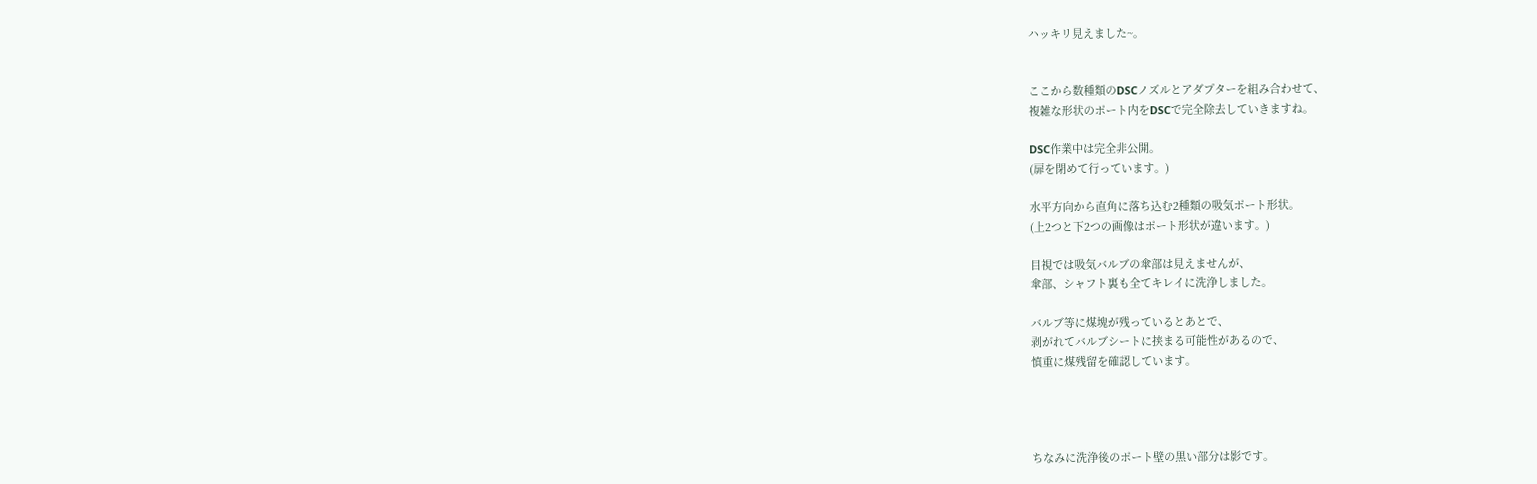ハッキリ見えました~。


ここから数種類のDSCノズルとアダプターを組み合わせて、
複雑な形状のポート内をDSCで完全除去していきますね。

DSC作業中は完全非公開。
(扉を閉めて行っています。)

水平方向から直角に落ち込む2種類の吸気ポート形状。
(上2つと下2つの画像はポート形状が違います。)

目視では吸気バルブの傘部は見えませんが、
傘部、シャフト裏も全てキレイに洗浄しました。

バルブ等に煤塊が残っているとあとで、
剥がれてバルブシートに挟まる可能性があるので、
慎重に煤残留を確認しています。




ちなみに洗浄後のポート壁の黒い部分は影です。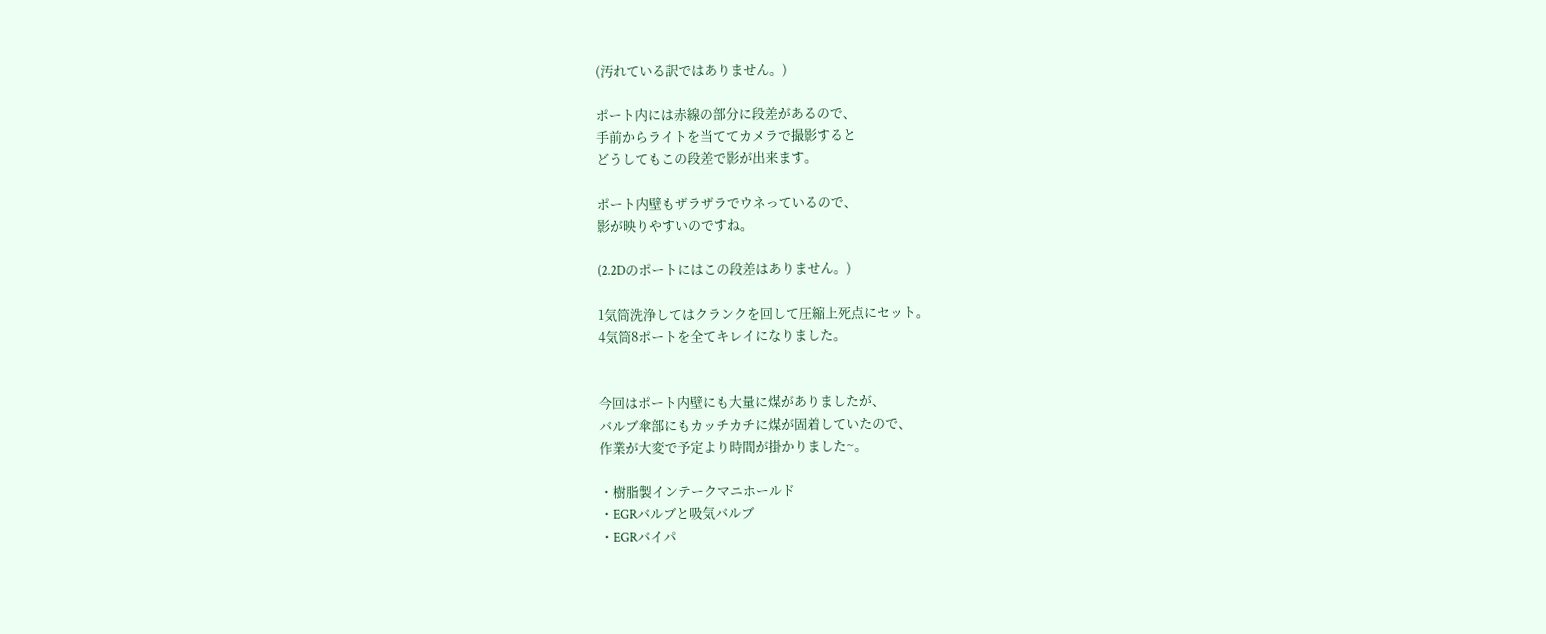(汚れている訳ではありません。)

ポート内には赤線の部分に段差があるので、
手前からライトを当ててカメラで撮影すると
どうしてもこの段差で影が出来ます。

ポート内壁もザラザラでウネっているので、
影が映りやすいのですね。

(2.2Dのポートにはこの段差はありません。)

1気筒洗浄してはクランクを回して圧縮上死点にセット。
4気筒8ポートを全てキレイになりました。


今回はポート内壁にも大量に煤がありましたが、
バルブ傘部にもカッチカチに煤が固着していたので、
作業が大変で予定より時間が掛かりました~。

・樹脂製インテークマニホールド
・EGRバルブと吸気バルブ
・EGRバイパ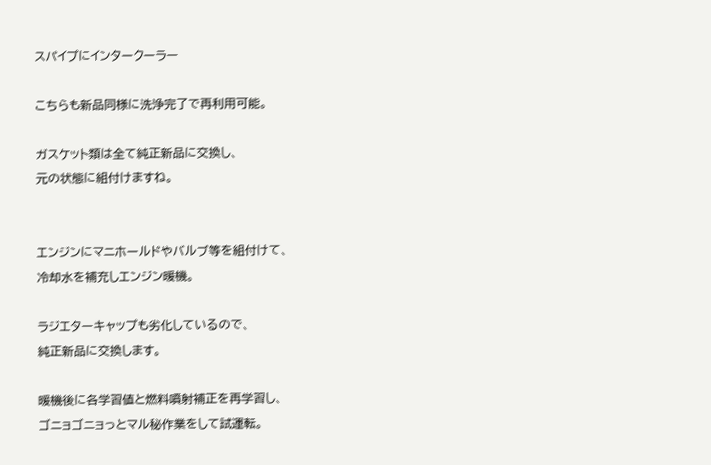スパイプにインタークーラー

こちらも新品同様に洗浄完了で再利用可能。

ガスケット類は全て純正新品に交換し、
元の状態に組付けますね。


エンジンにマニホールドやバルブ等を組付けて、
冷却水を補充しエンジン暖機。

ラジエターキャップも劣化しているので、
純正新品に交換します。

暖機後に各学習値と燃料噴射補正を再学習し、
ゴニョゴニョっとマル秘作業をして試運転。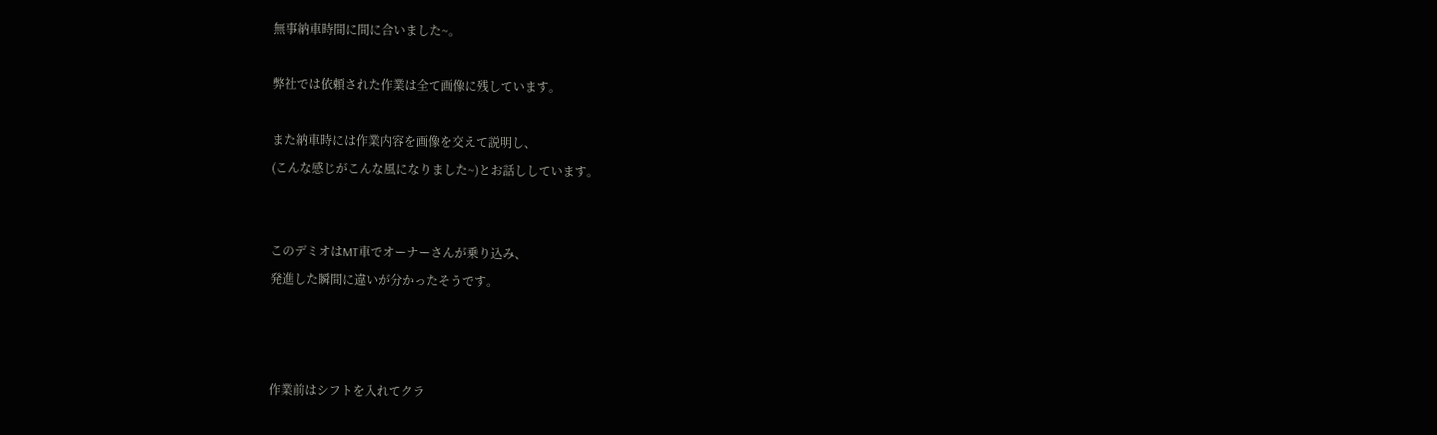無事納車時間に間に合いました~。

弊社では依頼された作業は全て画像に残しています。

また納車時には作業内容を画像を交えて説明し、
(こんな感じがこんな風になりました~)とお話ししています。


このデミオはMT車でオーナーさんが乗り込み、
発進した瞬間に違いが分かったそうです。



作業前はシフトを入れてクラ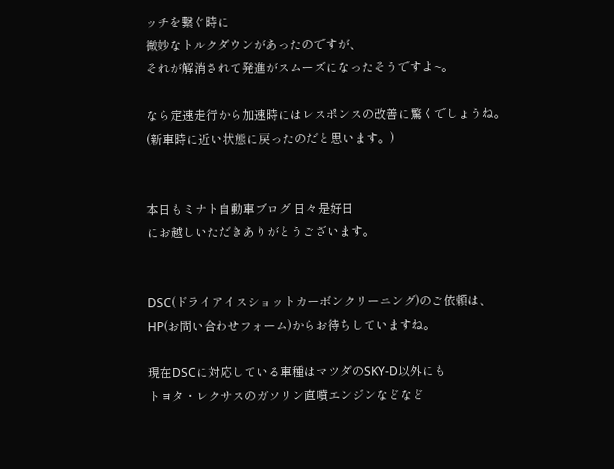ッチを繋ぐ時に
微妙なトルクダウンがあったのですが、
それが解消されて発進がスムーズになったそうですよ~。

なら定速走行から加速時にはレスポンスの改善に驚くでしょうね。
(新車時に近い状態に戻ったのだと思います。)


本日もミナト自動車ブログ 日々是好日
にお越しいただきありがとうございます。


DSC(ドライアイスショットカーボンクリーニング)のご依頼は、
HP(お問い合わせフォーム)からお待ちしていますね。

現在DSCに対応している車種はマツダのSKY-D以外にも
トヨタ・レクサスのガソリン直噴エンジンなどなど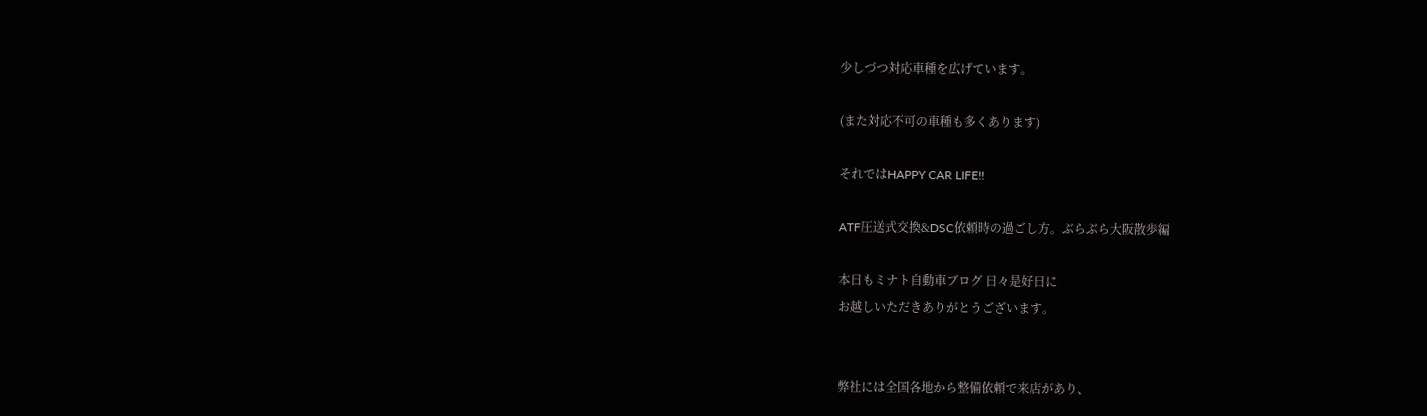少しづつ対応車種を広げています。

(また対応不可の車種も多くあります)

それではHAPPY CAR LIFE!!

ATF圧送式交換&DSC依頼時の過ごし方。ぶらぶら大阪散歩編

本日もミナト自動車ブログ 日々是好日に
お越しいただきありがとうございます。


弊社には全国各地から整備依頼で来店があり、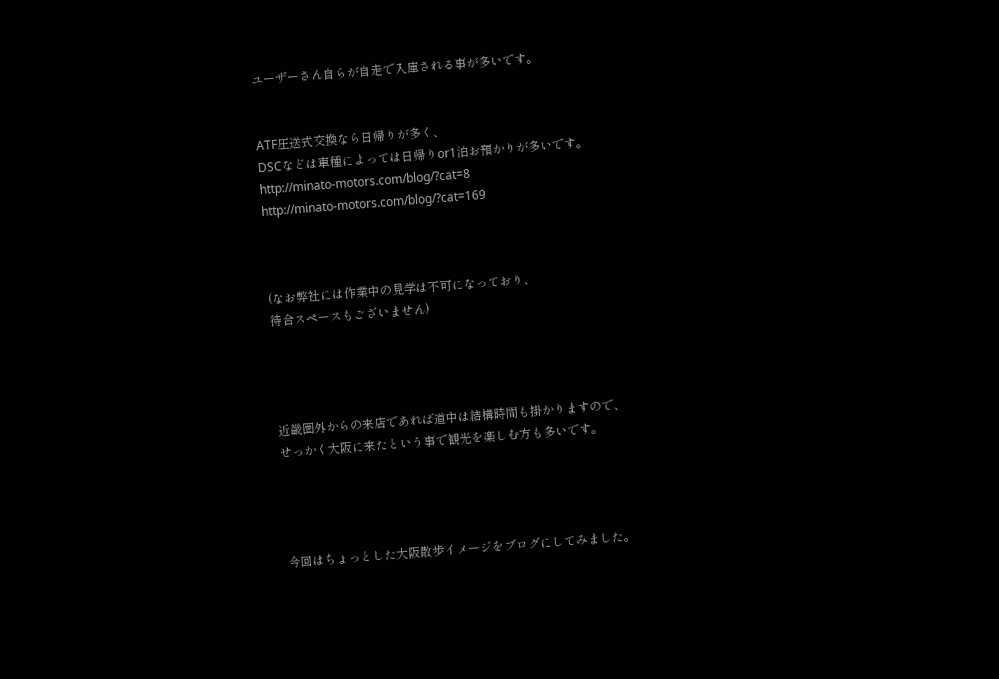ユーザーさん自らが自走で入庫される事が多いです。


ATF圧送式交換なら日帰りが多く、
DSCなどは車種によっては日帰りor1泊お預かりが多いです。
http://minato-motors.com/blog/?cat=8
http://minato-motors.com/blog/?cat=169



(なお弊社には作業中の見学は不可になっており、
待合スペースもございません)




近畿圏外からの来店であれば道中は結構時間も掛かりますので、
せっかく大阪に来たという事で観光を楽しむ方も多いです。




今回はちょっとした大阪散歩イメージをブログにしてみました。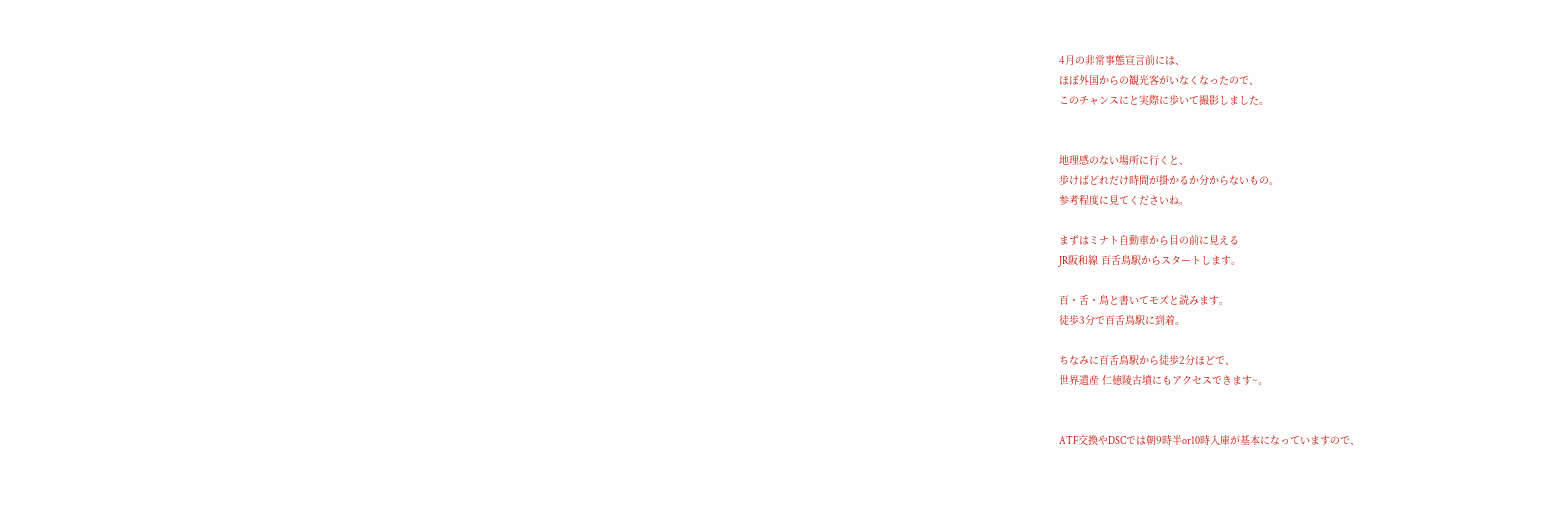4月の非常事態宣言前には、
ほぼ外国からの観光客がいなくなったので、
このチャンスにと実際に歩いて撮影しました。


地理感のない場所に行くと、
歩けばどれだけ時間が掛かるか分からないもの。
参考程度に見てくださいね。

まずはミナト自動車から目の前に見える
JR阪和線 百舌鳥駅からスタートします。

百・舌・鳥と書いてモズと読みます。
徒歩3分で百舌鳥駅に到着。

ちなみに百舌鳥駅から徒歩2分ほどで、
世界遺産 仁徳陵古墳にもアクセスできます~。


ATF交換やDSCでは朝9時半or10時入庫が基本になっていますので、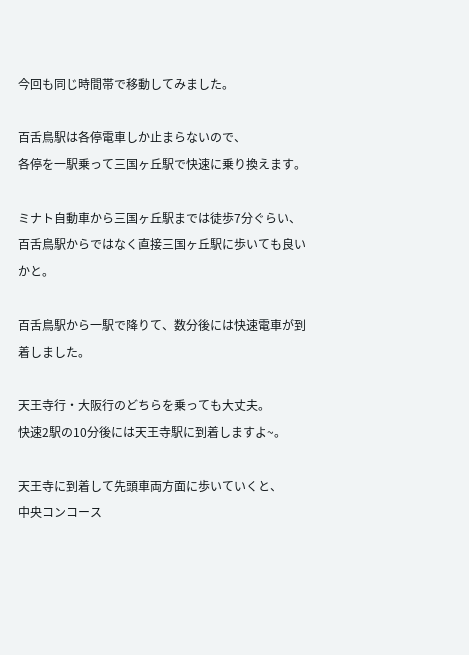今回も同じ時間帯で移動してみました。

百舌鳥駅は各停電車しか止まらないので、
各停を一駅乗って三国ヶ丘駅で快速に乗り換えます。

ミナト自動車から三国ヶ丘駅までは徒歩7分ぐらい、
百舌鳥駅からではなく直接三国ヶ丘駅に歩いても良いかと。

百舌鳥駅から一駅で降りて、数分後には快速電車が到着しました。

天王寺行・大阪行のどちらを乗っても大丈夫。
快速2駅の10分後には天王寺駅に到着しますよ~。

天王寺に到着して先頭車両方面に歩いていくと、
中央コンコース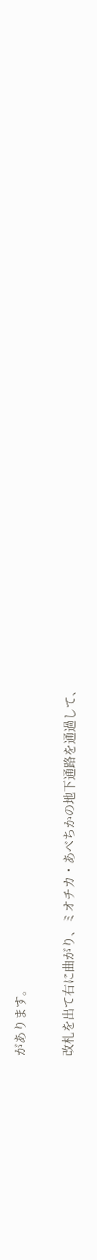があります。

改札を出て右に曲がり、ミオチカ・あべちかの地下通路を通過して、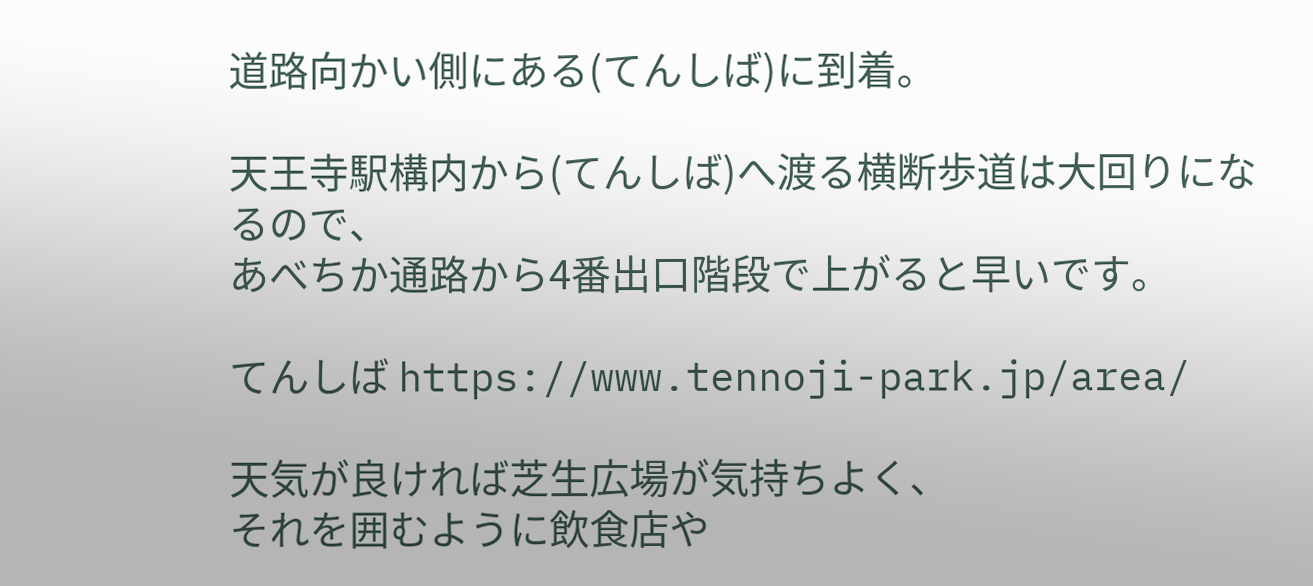道路向かい側にある(てんしば)に到着。

天王寺駅構内から(てんしば)へ渡る横断歩道は大回りになるので、
あべちか通路から4番出口階段で上がると早いです。

てんしば https://www.tennoji-park.jp/area/

天気が良ければ芝生広場が気持ちよく、
それを囲むように飲食店や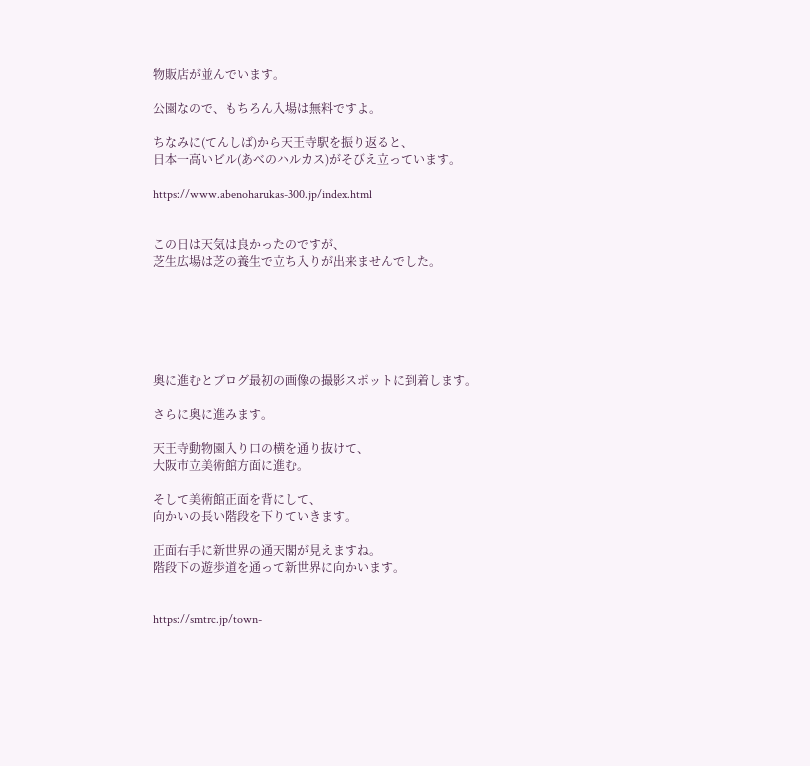物販店が並んでいます。

公園なので、もちろん入場は無料ですよ。

ちなみに(てんしば)から天王寺駅を振り返ると、
日本一高いビル(あべのハルカス)がそびえ立っています。

https://www.abenoharukas-300.jp/index.html


この日は天気は良かったのですが、
芝生広場は芝の養生で立ち入りが出来ませんでした。






奥に進むとブログ最初の画像の撮影スポットに到着します。

さらに奥に進みます。

天王寺動物園入り口の横を通り抜けて、
大阪市立美術館方面に進む。

そして美術館正面を背にして、
向かいの長い階段を下りていきます。

正面右手に新世界の通天閣が見えますね。
階段下の遊歩道を通って新世界に向かいます。


https://smtrc.jp/town-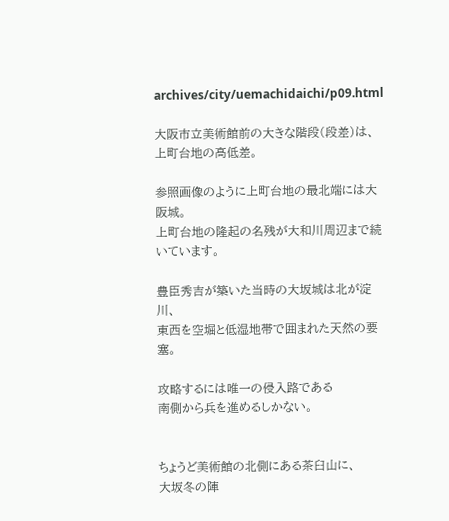archives/city/uemachidaichi/p09.html

大阪市立美術館前の大きな階段(段差)は、上町台地の高低差。

参照画像のように上町台地の最北端には大阪城。
上町台地の隆起の名残が大和川周辺まで続いています。

豊臣秀吉が築いた当時の大坂城は北が淀川、
東西を空堀と低湿地帯で囲まれた天然の要塞。

攻略するには唯一の侵入路である
南側から兵を進めるしかない。


ちょうど美術館の北側にある茶臼山に、
大坂冬の陣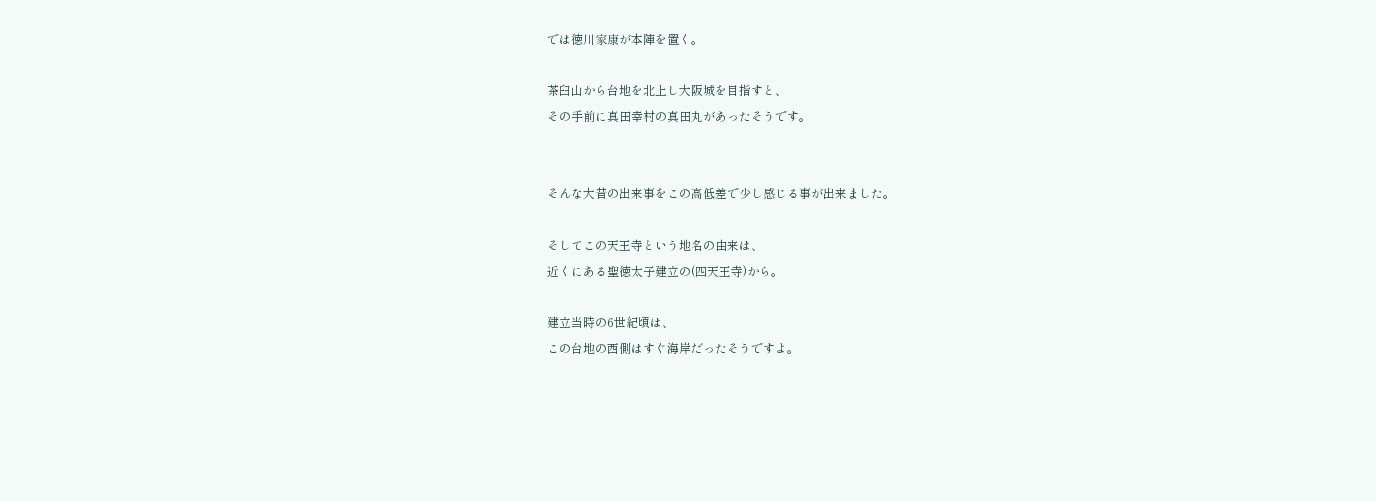では徳川家康が本陣を置く。

茶臼山から台地を北上し大阪城を目指すと、
その手前に真田幸村の真田丸があったそうです。


そんな大昔の出来事をこの高低差で少し感じる事が出来ました。

そしてこの天王寺という地名の由来は、
近くにある聖徳太子建立の(四天王寺)から。

建立当時の6世紀頃は、
この台地の西側はすぐ海岸だったそうですよ。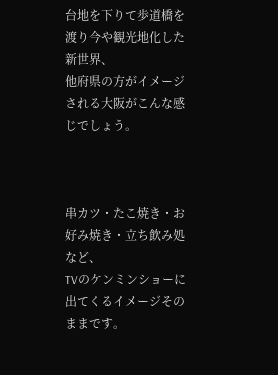台地を下りて歩道橋を渡り今や観光地化した新世界、
他府県の方がイメージされる大阪がこんな感じでしょう。



串カツ・たこ焼き・お好み焼き・立ち飲み処など、
TVのケンミンショーに出てくるイメージそのままです。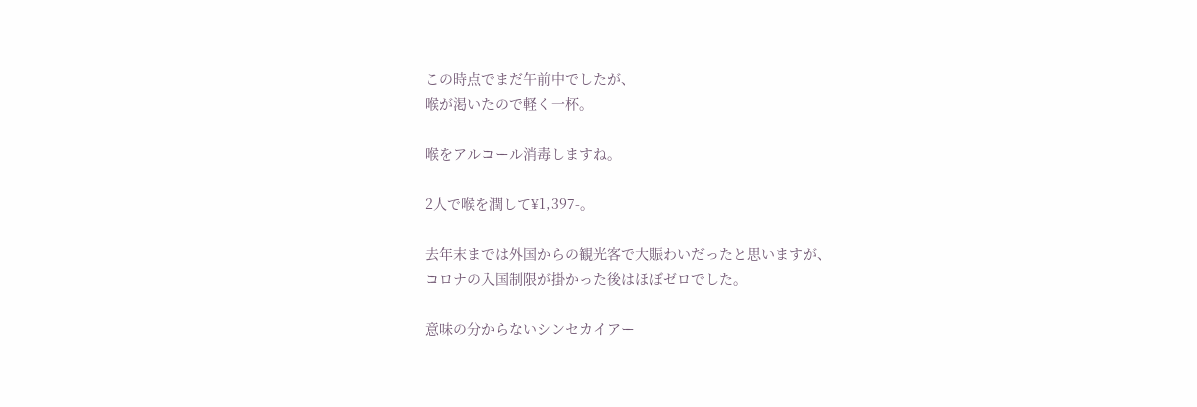この時点でまだ午前中でしたが、
喉が渇いたので軽く一杯。

喉をアルコール消毒しますね。

2人で喉を潤して¥1,397-。

去年末までは外国からの観光客で大賑わいだったと思いますが、
コロナの入国制限が掛かった後はほぼゼロでした。

意味の分からないシンセカイアー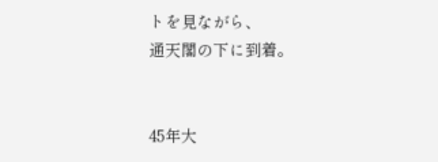トを見ながら、
通天閣の下に到着。


45年大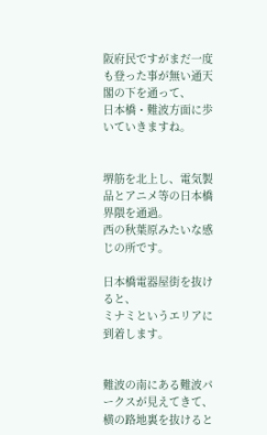阪府民ですがまだ一度も登った事が無い通天閣の下を通って、
日本橋・難波方面に歩いていきますね。


堺筋を北上し、電気製品とアニメ等の日本橋界隈を通過。
西の秋葉原みたいな感じの所です。

日本橋電器屋街を抜けると、
ミナミというエリアに到着します。


難波の南にある難波パークスが見えてきて、
横の路地裏を抜けると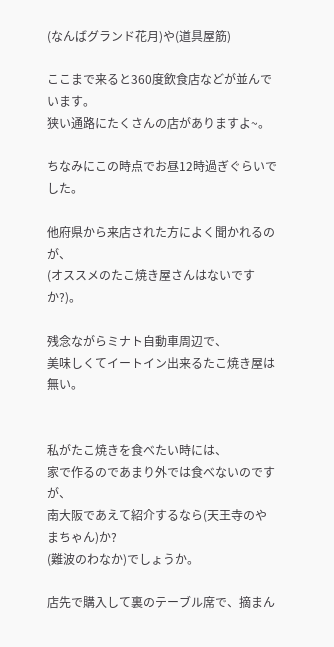(なんばグランド花月)や(道具屋筋)

ここまで来ると360度飲食店などが並んでいます。
狭い通路にたくさんの店がありますよ~。

ちなみにこの時点でお昼12時過ぎぐらいでした。

他府県から来店された方によく聞かれるのが、
(オススメのたこ焼き屋さんはないですか?)。

残念ながらミナト自動車周辺で、
美味しくてイートイン出来るたこ焼き屋は無い。


私がたこ焼きを食べたい時には、
家で作るのであまり外では食べないのですが、
南大阪であえて紹介するなら(天王寺のやまちゃん)か?
(難波のわなか)でしょうか。

店先で購入して裏のテーブル席で、摘まん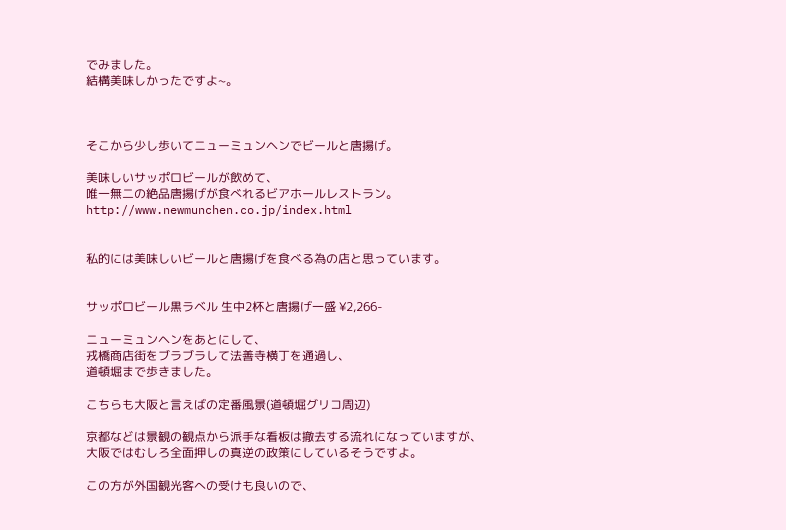でみました。
結構美味しかったですよ~。



そこから少し歩いてニューミュンヘンでビールと唐揚げ。

美味しいサッポロビールが飲めて、
唯一無二の絶品唐揚げが食べれるビアホールレストラン。
http://www.newmunchen.co.jp/index.html


私的には美味しいビールと唐揚げを食べる為の店と思っています。


サッポロビール黒ラベル 生中2杯と唐揚げ一盛 ¥2,266-

ニューミュンヘンをあとにして、
戎橋商店街をブラブラして法善寺横丁を通過し、
道頓堀まで歩きました。

こちらも大阪と言えばの定番風景(道頓堀グリコ周辺)

京都などは景観の観点から派手な看板は撤去する流れになっていますが、
大阪ではむしろ全面押しの真逆の政策にしているそうですよ。

この方が外国観光客への受けも良いので、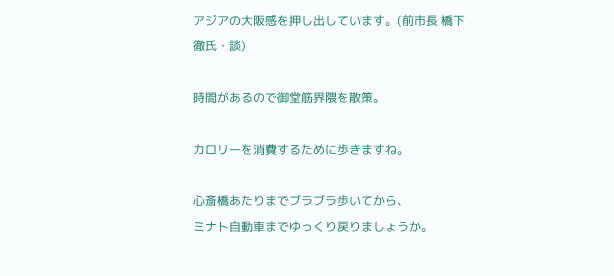アジアの大阪感を押し出しています。(前市長 橋下徹氏・談)

時間があるので御堂筋界隈を散策。

カロリーを消費するために歩きますね。

心斎橋あたりまでブラブラ歩いてから、
ミナト自動車までゆっくり戻りましょうか。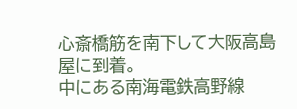心斎橋筋を南下して大阪高島屋に到着。
中にある南海電鉄高野線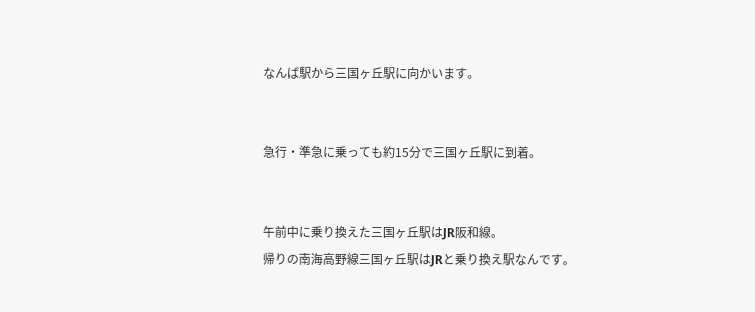なんば駅から三国ヶ丘駅に向かいます。


急行・準急に乗っても約15分で三国ヶ丘駅に到着。


午前中に乗り換えた三国ヶ丘駅はJR阪和線。
帰りの南海高野線三国ヶ丘駅はJRと乗り換え駅なんです。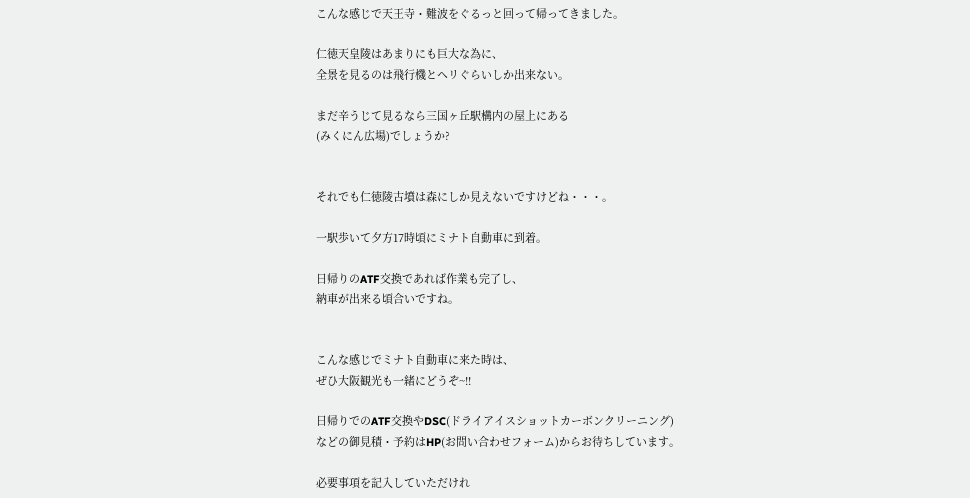こんな感じで天王寺・難波をぐるっと回って帰ってきました。

仁徳天皇陵はあまりにも巨大な為に、
全景を見るのは飛行機とヘリぐらいしか出来ない。

まだ辛うじて見るなら三国ヶ丘駅構内の屋上にある
(みくにん広場)でしょうか?


それでも仁徳陵古墳は森にしか見えないですけどね・・・。

一駅歩いて夕方17時頃にミナト自動車に到着。

日帰りのATF交換であれば作業も完了し、
納車が出来る頃合いですね。


こんな感じでミナト自動車に来た時は、
ぜひ大阪観光も一緒にどうぞ~!!

日帰りでのATF交換やDSC(ドライアイスショットカーボンクリーニング)
などの御見積・予約はHP(お問い合わせフォーム)からお待ちしています。

必要事項を記入していただけれ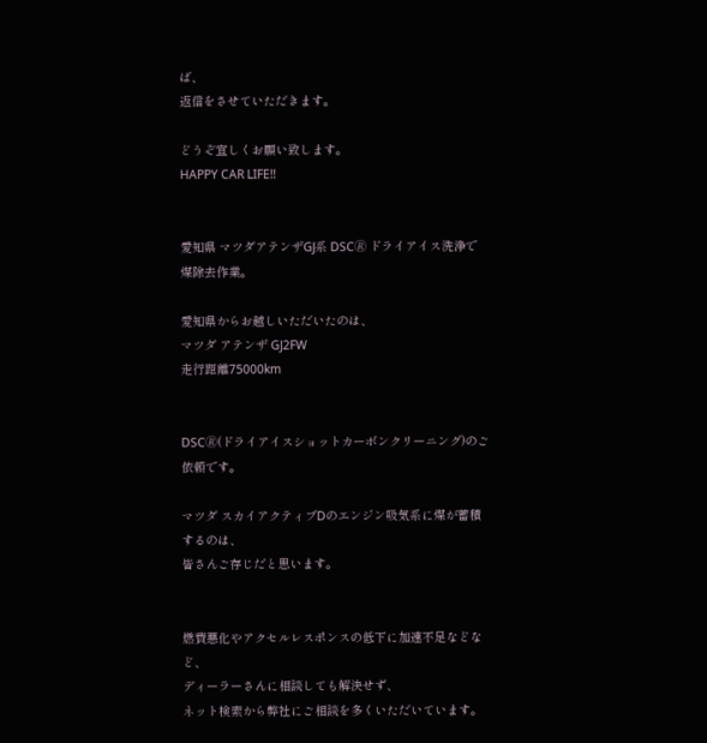ば、
返信をさせていただきます。

どうぞ宜しくお願い致します。
HAPPY CAR LIFE!!


愛知県 マツダアテンザGJ系 DSC🄬 ドライアイス洗浄で煤除去作業。

愛知県からお越しいただいたのは、
マツダ アテンザ GJ2FW
走行距離75000km


DSC🄬(ドライアイスショットカーボンクリーニング)のご依頼です。

マツダ スカイアクティブDのエンジン吸気系に煤が蓄積するのは、
皆さんご存じだと思います。


燃費悪化やアクセルレスポンスの低下に加速不足などなど、
ディーラーさんに相談しても解決せず、
ネット検索から弊社にご相談を多くいただいています。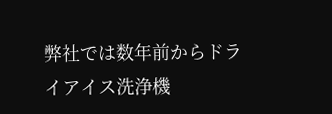弊社では数年前からドライアイス洗浄機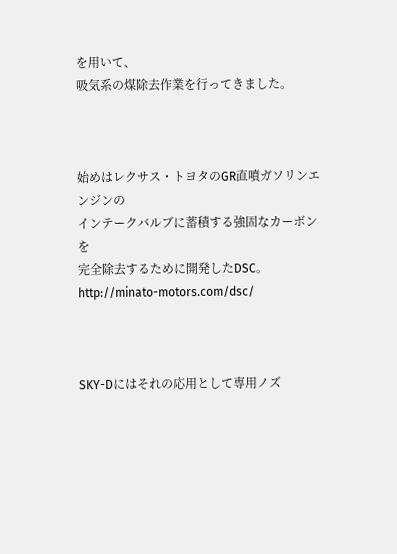を用いて、
吸気系の煤除去作業を行ってきました。



始めはレクサス・トヨタのGR直噴ガソリンエンジンの
インテークバルブに蓄積する強固なカーボンを
完全除去するために開発したDSC。
http://minato-motors.com/dsc/



SKY-Dにはそれの応用として専用ノズ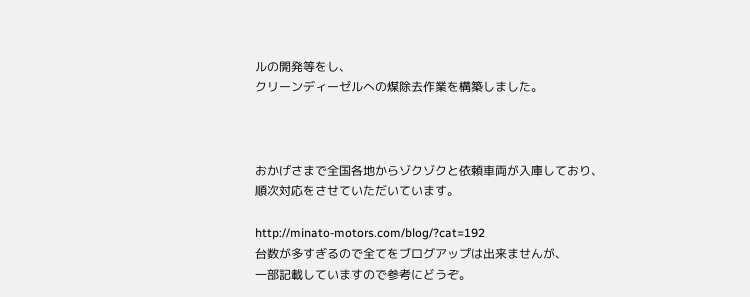ルの開発等をし、
クリーンディーゼルへの煤除去作業を構築しました。



おかげさまで全国各地からゾクゾクと依頼車両が入庫しており、
順次対応をさせていただいています。

http://minato-motors.com/blog/?cat=192
台数が多すぎるので全てをブログアップは出来ませんが、
一部記載していますので参考にどうぞ。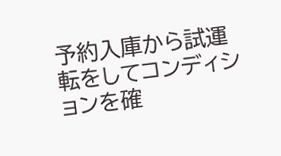予約入庫から試運転をしてコンディションを確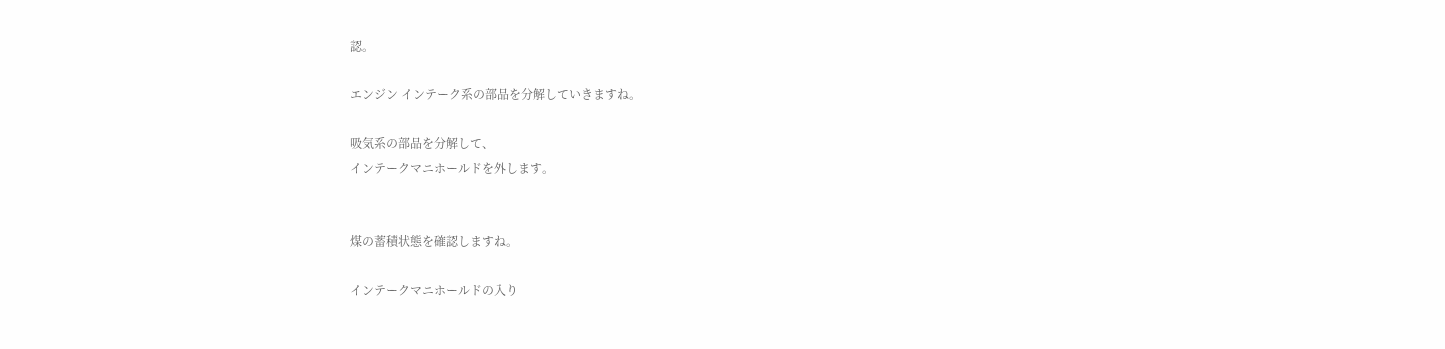認。

エンジン インテーク系の部品を分解していきますね。

吸気系の部品を分解して、
インテークマニホールドを外します。


煤の蓄積状態を確認しますね。

インテークマニホールドの入り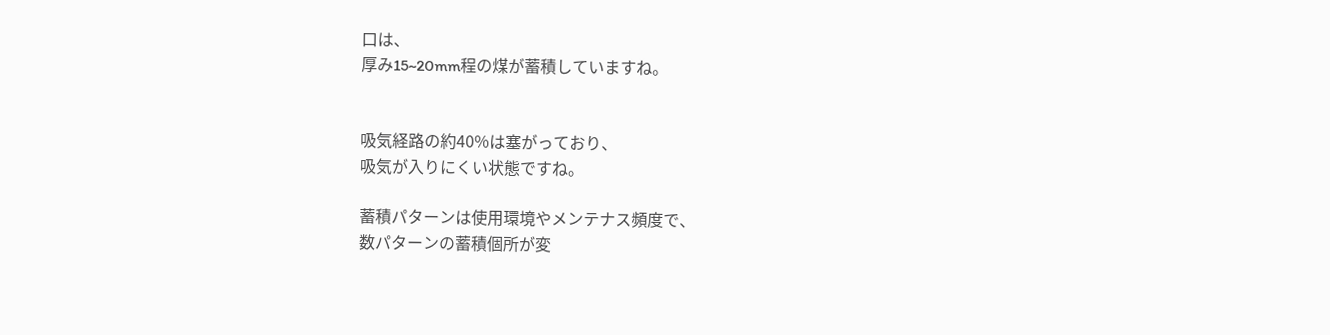口は、
厚み15~20mm程の煤が蓄積していますね。


吸気経路の約40%は塞がっており、
吸気が入りにくい状態ですね。

蓄積パターンは使用環境やメンテナス頻度で、
数パターンの蓄積個所が変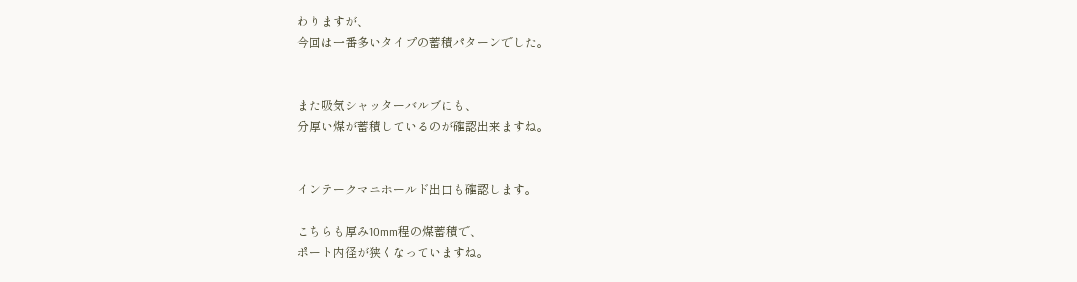わりますが、
今回は一番多いタイプの蓄積パターンでした。


また吸気シャッターバルブにも、
分厚い煤が蓄積しているのが確認出来ますね。


インテークマニホールド出口も確認します。

こちらも厚み10mm程の煤蓄積で、
ポート内径が狭くなっていますね。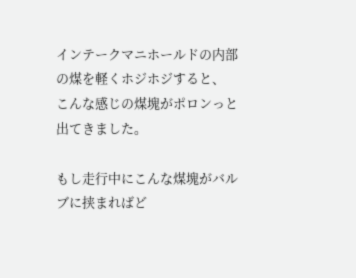インテークマニホールドの内部の煤を軽くホジホジすると、
こんな感じの煤塊がポロンっと出てきました。

もし走行中にこんな煤塊がバルブに挟まればど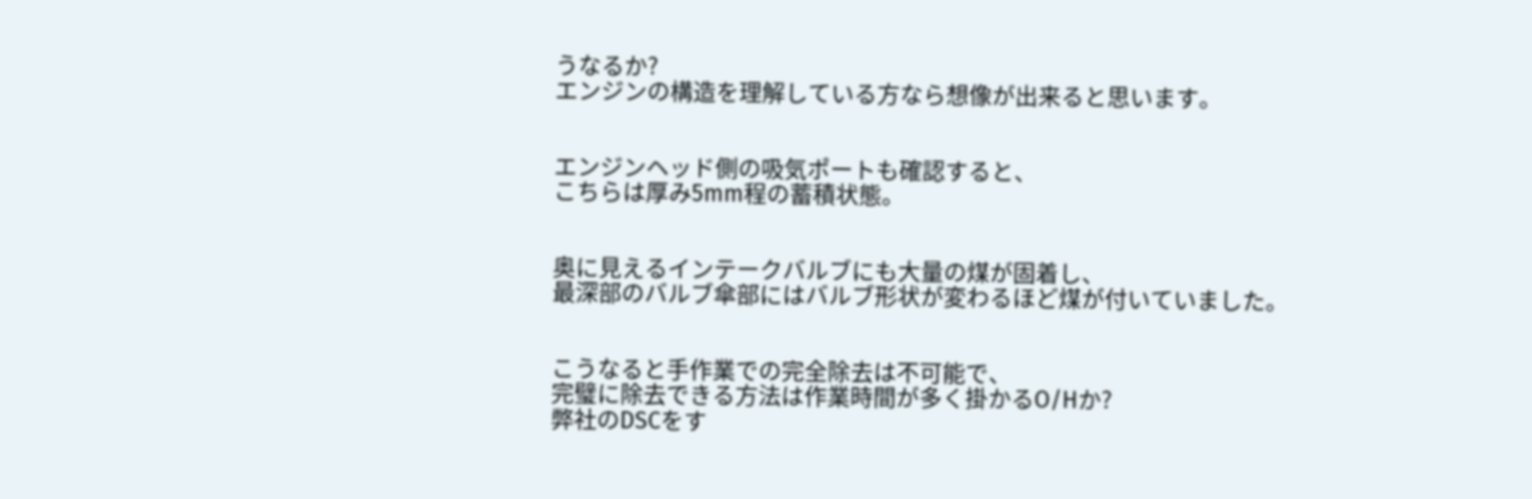うなるか?
エンジンの構造を理解している方なら想像が出来ると思います。


エンジンヘッド側の吸気ポートも確認すると、
こちらは厚み5mm程の蓄積状態。


奥に見えるインテークバルブにも大量の煤が固着し、
最深部のバルブ傘部にはバルブ形状が変わるほど煤が付いていました。


こうなると手作業での完全除去は不可能で、
完璧に除去できる方法は作業時間が多く掛かるO/Hか?
弊社のDSCをす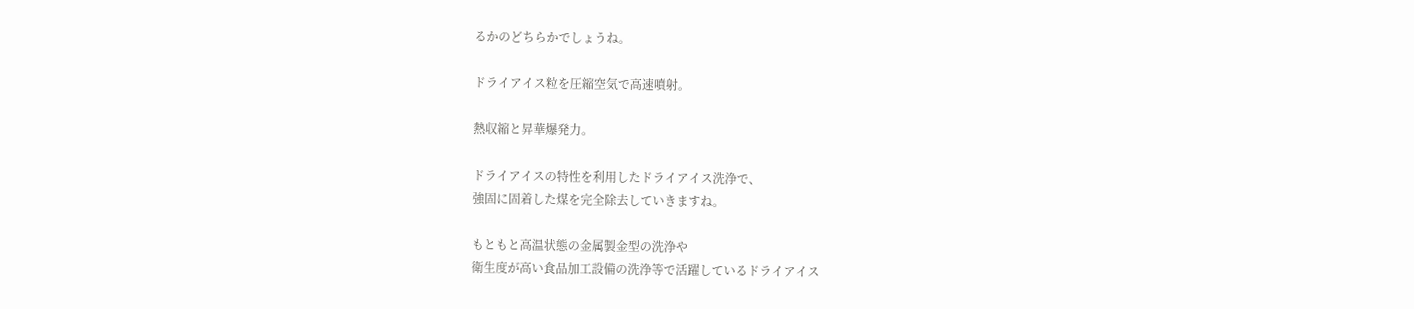るかのどちらかでしょうね。

ドライアイス粒を圧縮空気で高速噴射。

熱収縮と昇華爆発力。

ドライアイスの特性を利用したドライアイス洗浄で、
強固に固着した煤を完全除去していきますね。

もともと高温状態の金属製金型の洗浄や
衛生度が高い食品加工設備の洗浄等で活躍しているドライアイス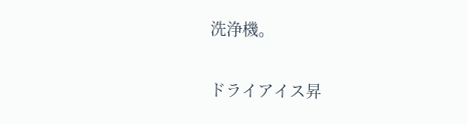洗浄機。

ドライアイス昇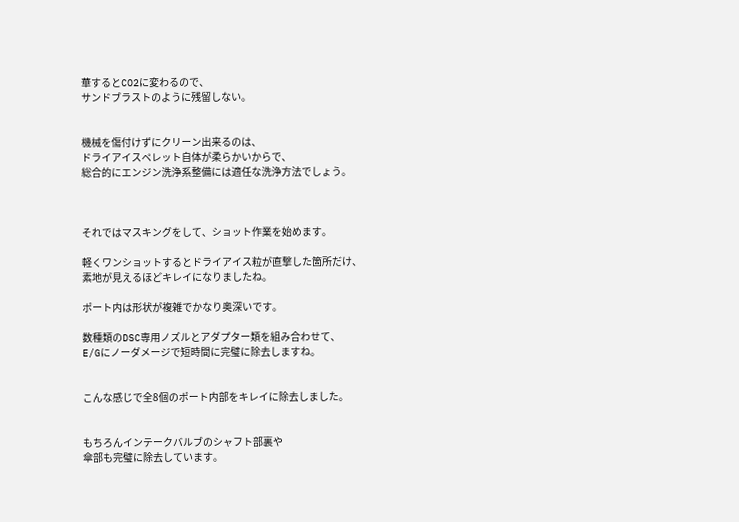華するとCO2に変わるので、
サンドブラストのように残留しない。


機械を傷付けずにクリーン出来るのは、
ドライアイスペレット自体が柔らかいからで、
総合的にエンジン洗浄系整備には適任な洗浄方法でしょう。



それではマスキングをして、ショット作業を始めます。

軽くワンショットするとドライアイス粒が直撃した箇所だけ、
素地が見えるほどキレイになりましたね。

ポート内は形状が複雑でかなり奥深いです。

数種類のDSC専用ノズルとアダプター類を組み合わせて、
E/Gにノーダメージで短時間に完璧に除去しますね。


こんな感じで全8個のポート内部をキレイに除去しました。


もちろんインテークバルブのシャフト部裏や
傘部も完璧に除去しています。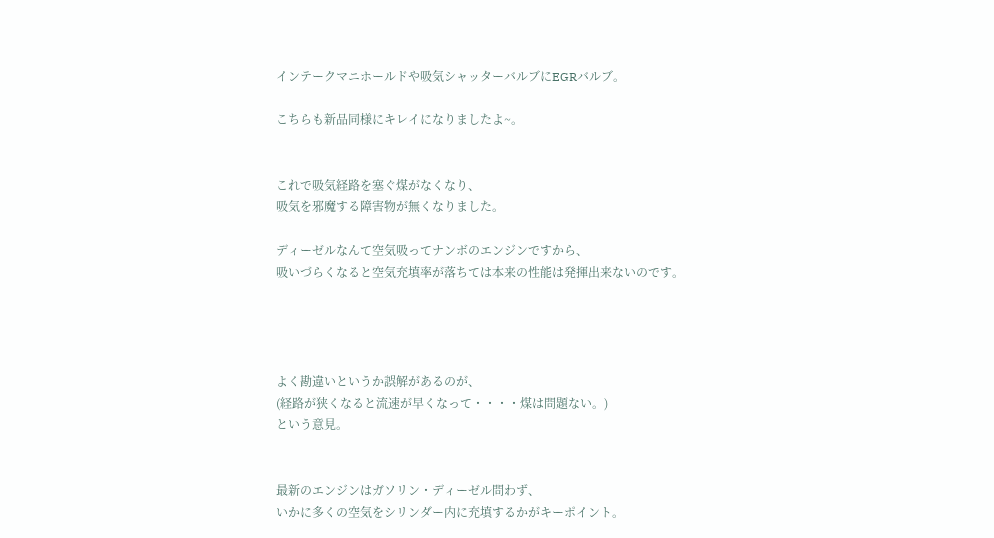インテークマニホールドや吸気シャッターバルブにEGRバルブ。

こちらも新品同様にキレイになりましたよ~。


これで吸気経路を塞ぐ煤がなくなり、
吸気を邪魔する障害物が無くなりました。

ディーゼルなんて空気吸ってナンボのエンジンですから、
吸いづらくなると空気充填率が落ちては本来の性能は発揮出来ないのです。




よく勘違いというか誤解があるのが、
(経路が狭くなると流速が早くなって・・・・煤は問題ない。)
という意見。


最新のエンジンはガソリン・ディーゼル問わず、
いかに多くの空気をシリンダー内に充填するかがキーポイント。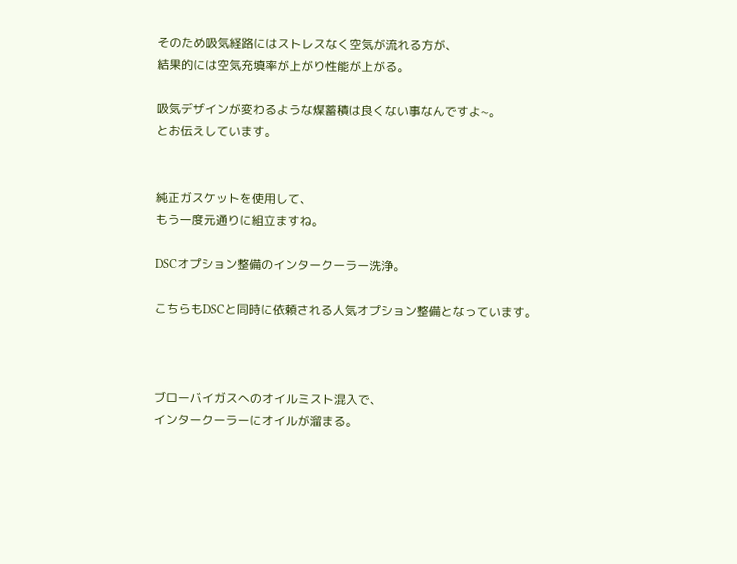そのため吸気経路にはストレスなく空気が流れる方が、
結果的には空気充填率が上がり性能が上がる。

吸気デザインが変わるような煤蓄積は良くない事なんですよ~。
とお伝えしています。


純正ガスケットを使用して、
もう一度元通りに組立ますね。

DSCオプション整備のインタークーラー洗浄。

こちらもDSCと同時に依頼される人気オプション整備となっています。



ブローバイガスへのオイルミスト混入で、
インタークーラーにオイルが溜まる。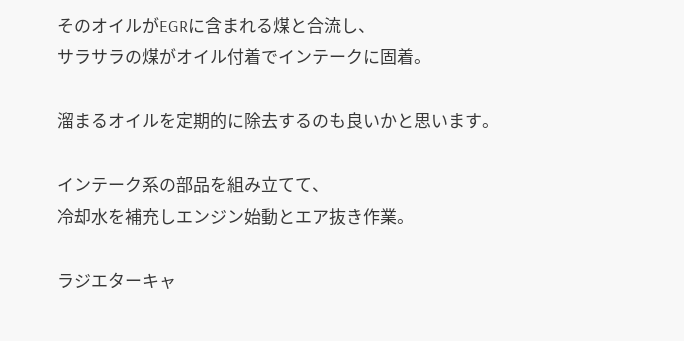そのオイルがEGRに含まれる煤と合流し、
サラサラの煤がオイル付着でインテークに固着。

溜まるオイルを定期的に除去するのも良いかと思います。

インテーク系の部品を組み立てて、
冷却水を補充しエンジン始動とエア抜き作業。

ラジエターキャ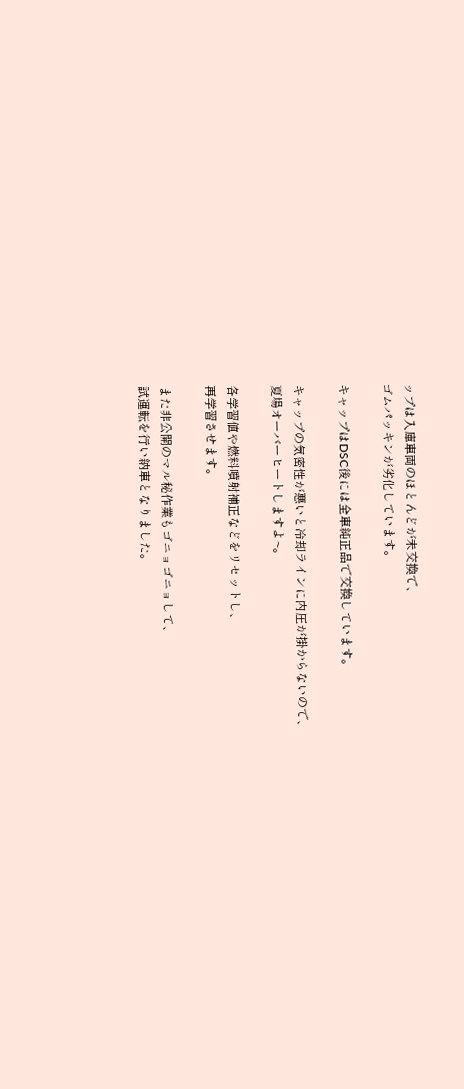ップは入庫車両のほとんどが未交換で、
ゴムパッキンが劣化しています。

キャップはDSC後には全車純正品で交換しています。

キャップの気密性が悪いと冷却ラインに内圧が掛からないので、
夏場オーバーヒートしますよ~。

各学習値や燃料噴射補正などをリセットし、
再学習させます。

また非公開のマル秘作業もゴニョゴニョして、
試運転を行い納車となりました。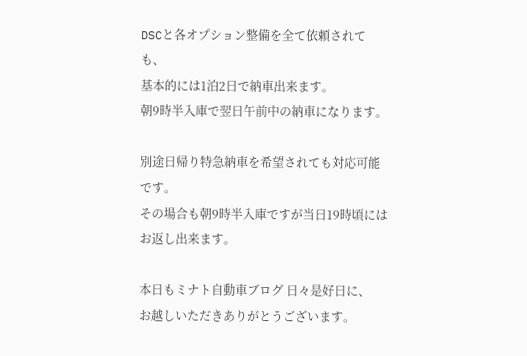DSCと各オプション整備を全て依頼されても、
基本的には1泊2日で納車出来ます。
朝9時半入庫で翌日午前中の納車になります。

別途日帰り特急納車を希望されても対応可能です。
その場合も朝9時半入庫ですが当日19時頃にはお返し出来ます。

本日もミナト自動車ブログ 日々是好日に、
お越しいただきありがとうございます。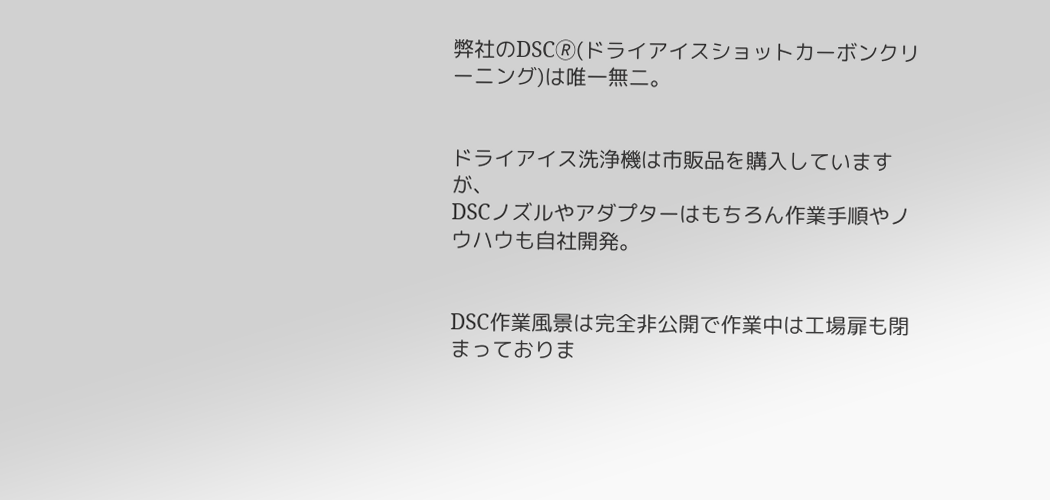弊社のDSC🄬(ドライアイスショットカーボンクリーニング)は唯一無二。


ドライアイス洗浄機は市販品を購入していますが、
DSCノズルやアダプターはもちろん作業手順やノウハウも自社開発。


DSC作業風景は完全非公開で作業中は工場扉も閉まっておりま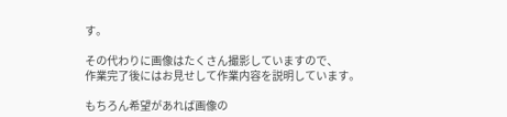す。

その代わりに画像はたくさん撮影していますので、
作業完了後にはお見せして作業内容を説明しています。

もちろん希望があれば画像の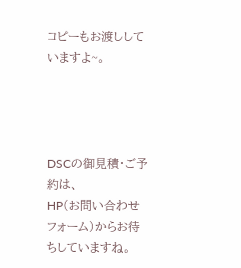コピーもお渡ししていますよ~。




DSCの御見積・ご予約は、
HP(お問い合わせフォーム)からお待ちしていますね。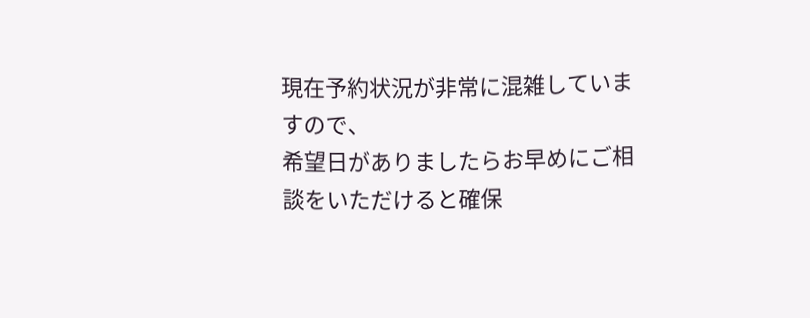現在予約状況が非常に混雑していますので、
希望日がありましたらお早めにご相談をいただけると確保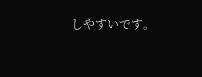しやすいです。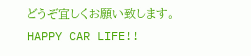どうぞ宜しくお願い致します。
HAPPY CAR LIFE!!